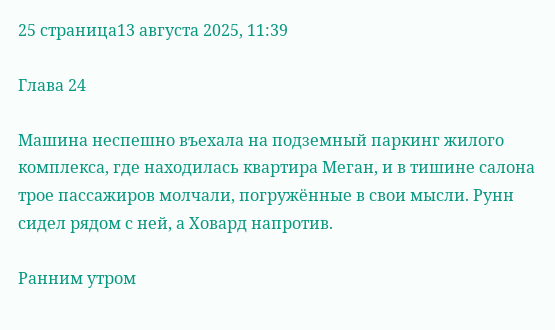25 страница13 августа 2025, 11:39

Глава 24

Машина неспешно въехала на подземный паркинг жилого комплекса, где находилась квартира Меган, и в тишине салона трое пассажиров молчали, погружённые в свои мысли. Рунн сидел рядом с ней, а Ховард напротив.

Ранним утром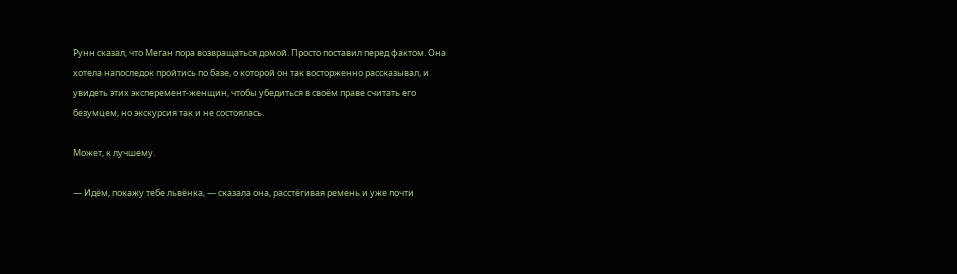Рунн сказал, что Меган пора возвращаться домой. Просто поставил перед фактом. Она хотела напоследок пройтись по базе, о которой он так восторженно рассказывал, и увидеть этих эксперемент-женщин, чтобы убедиться в своём праве считать его безумцем, но экскурсия так и не состоялась.

Может, к лучшему.

— Идём, покажу тебе львёнка, — сказала она, расстёгивая ремень и уже почти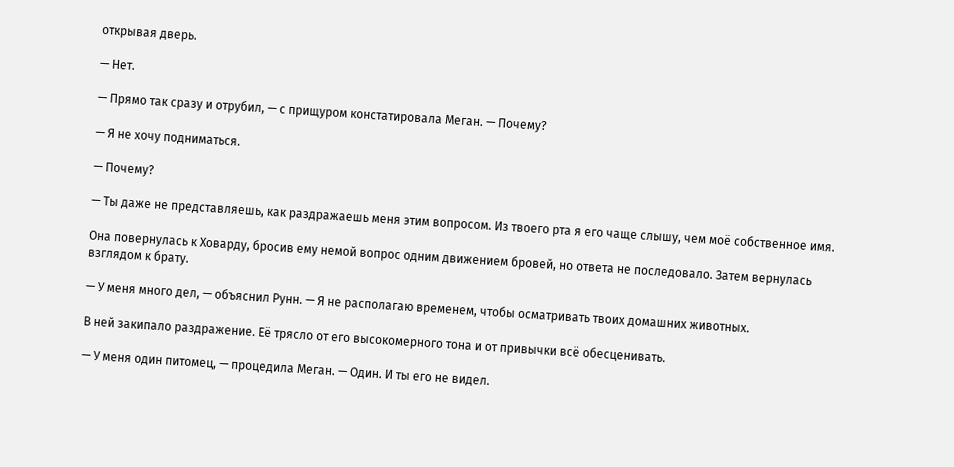открывая дверь.

— Нет.

— Прямо так сразу и отрубил, — с прищуром констатировала Меган. — Почему?

— Я не хочу подниматься.

— Почему?

— Ты даже не представляешь, как раздражаешь меня этим вопросом. Из твоего рта я его чаще слышу, чем моё собственное имя.

Она повернулась к Ховарду, бросив ему немой вопрос одним движением бровей, но ответа не последовало. Затем вернулась взглядом к брату.

— У меня много дел, — объяснил Рунн. — Я не располагаю временем, чтобы осматривать твоих домашних животных.

В ней закипало раздражение. Её трясло от его высокомерного тона и от привычки всё обесценивать.

— У меня один питомец, — процедила Меган. — Один. И ты его не видел.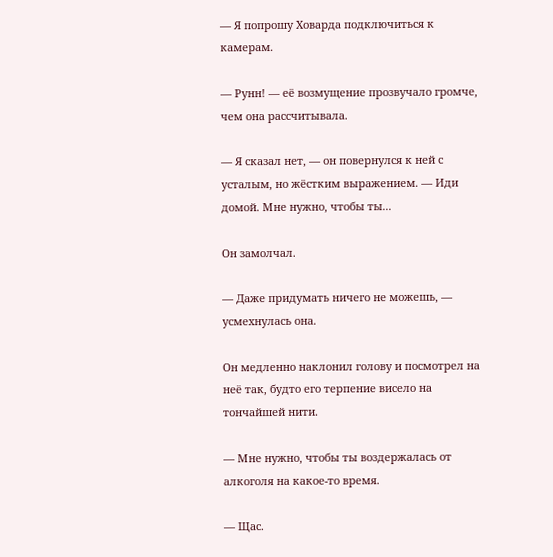— Я попрошу Ховарда подключиться к камерам.

— Рунн! — её возмущение прозвучало громче, чем она рассчитывала.

— Я сказал нет, — он повернулся к ней с усталым, но жёстким выражением. — Иди домой. Мне нужно, чтобы ты...

Он замолчал.

— Даже придумать ничего не можешь, — усмехнулась она.

Он медленно наклонил голову и посмотрел на неё так, будто его терпение висело на тончайшей нити.

— Мне нужно, чтобы ты воздержалась от алкоголя на какое-то время.

— Щас.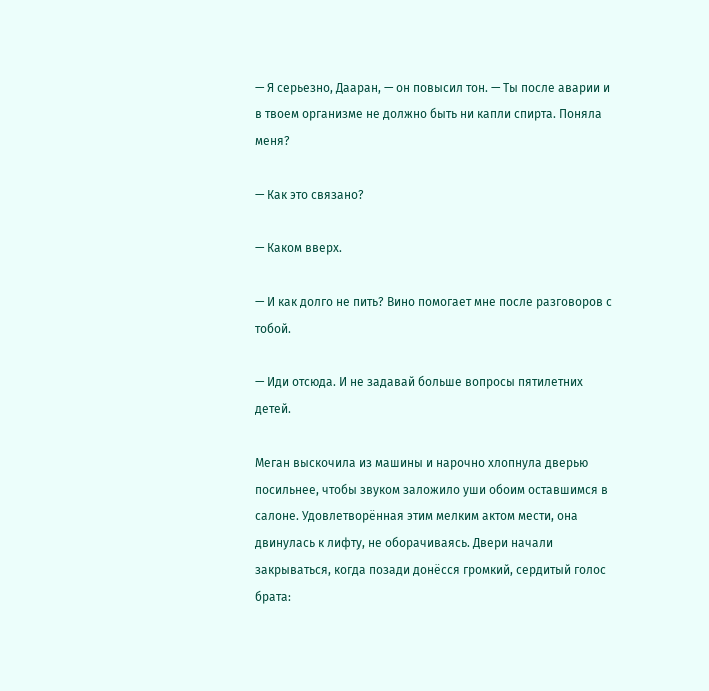— Я серьезно, Дааран, — он повысил тон. — Ты после аварии и в твоем организме не должно быть ни капли спирта. Поняла меня?

— Как это связано?

— Каком вверх.

— И как долго не пить? Вино помогает мне после разговоров с тобой.

— Иди отсюда. И не задавай больше вопросы пятилетних детей.

Меган выскочила из машины и нарочно хлопнула дверью посильнее, чтобы звуком заложило уши обоим оставшимся в салоне. Удовлетворённая этим мелким актом мести, она двинулась к лифту, не оборачиваясь. Двери начали закрываться, когда позади донёсся громкий, сердитый голос брата: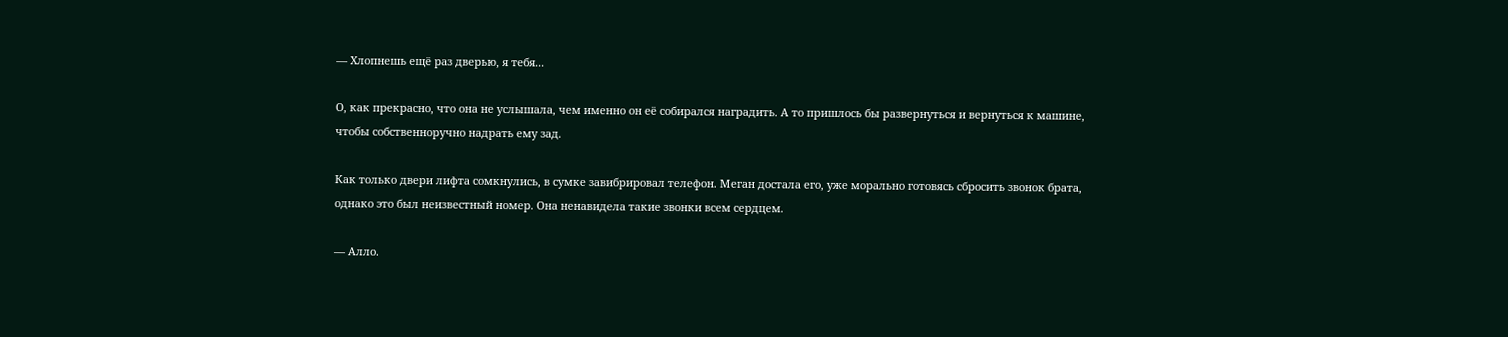— Хлопнешь ещё раз дверью, я тебя...

О, как прекрасно, что она не услышала, чем именно он её собирался наградить. А то пришлось бы развернуться и вернуться к машине, чтобы собственноручно надрать ему зад.

Как только двери лифта сомкнулись, в сумке завибрировал телефон. Меган достала его, уже морально готовясь сбросить звонок брата, однако это был неизвестный номер. Она ненавидела такие звонки всем сердцем.

— Алло.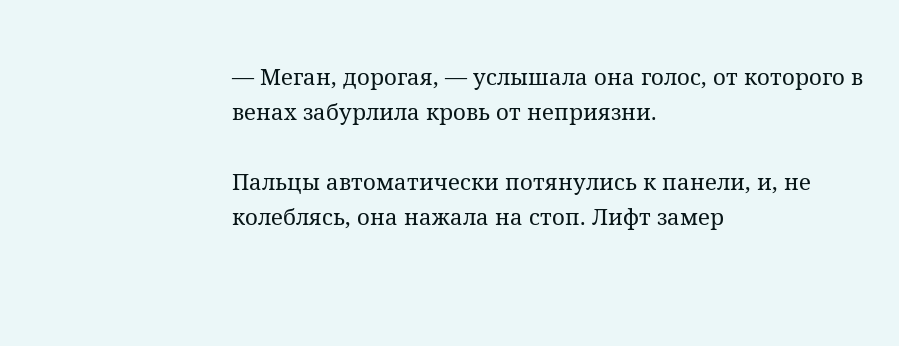— Меган, дорогая, — услышала она голос, от которого в венах забурлила кровь от неприязни.

Пальцы автоматически потянулись к панели, и, не колеблясь, она нажала на стоп. Лифт замер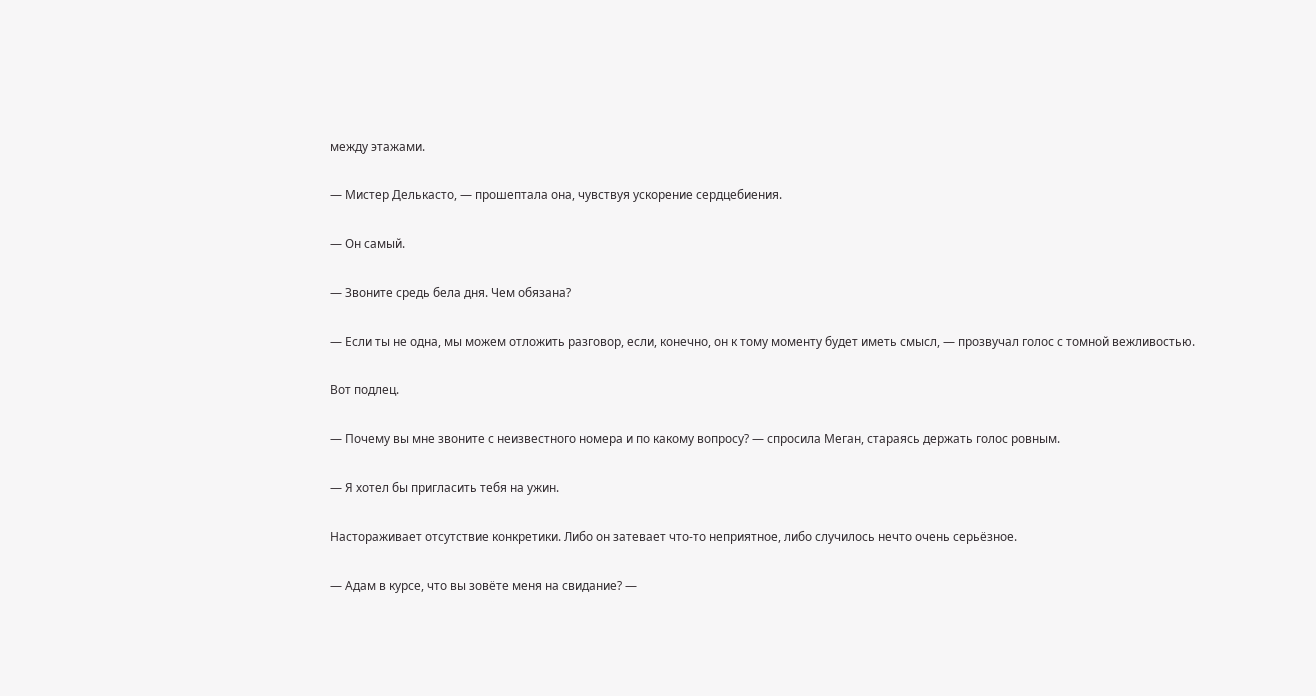между этажами.

— Мистер Делькасто, — прошептала она, чувствуя ускорение сердцебиения.

— Он самый.

— Звоните средь бела дня. Чем обязана?

— Если ты не одна, мы можем отложить разговор, если, конечно, он к тому моменту будет иметь смысл, — прозвучал голос с томной вежливостью.

Вот подлец.

— Почему вы мне звоните с неизвестного номера и по какому вопросу? — спросила Меган, стараясь держать голос ровным.

— Я хотел бы пригласить тебя на ужин.

Настораживает отсутствие конкретики. Либо он затевает что-то неприятное, либо случилось нечто очень серьёзное.

— Адам в курсе, что вы зовёте меня на свидание? —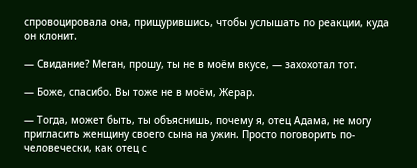спровоцировала она, прищурившись, чтобы услышать по реакции, куда он клонит.

— Свидание? Меган, прошу, ты не в моём вкусе, — захохотал тот.

— Боже, спасибо. Вы тоже не в моём, Жерар.

— Тогда, может быть, ты объяснишь, почему я, отец Адама, не могу пригласить женщину своего сына на ужин. Просто поговорить по-человечески, как отец с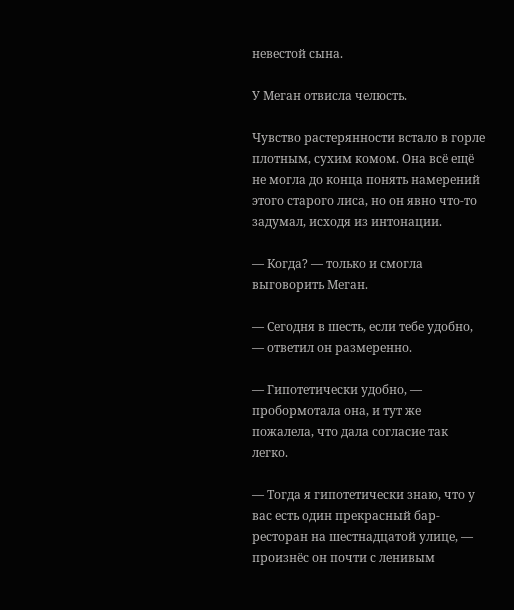невестой сына.

У Меган отвисла челюсть.

Чувство растерянности встало в горле плотным, сухим комом. Она всё ещё не могла до конца понять намерений этого старого лиса, но он явно что-то задумал, исходя из интонации.

— Когда? — только и смогла выговорить Меган.

— Сегодня в шесть, если тебе удобно, — ответил он размеренно.

— Гипотетически удобно, — пробормотала она, и тут же пожалела, что дала согласие так легко.

— Тогда я гипотетически знаю, что у вас есть один прекрасный бар-ресторан на шестнадцатой улице, — произнёс он почти с ленивым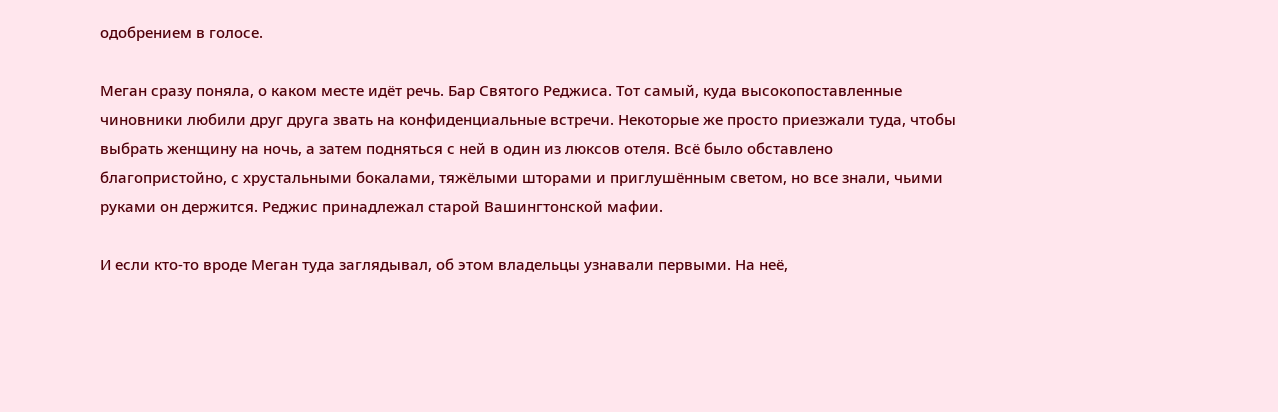одобрением в голосе.

Меган сразу поняла, о каком месте идёт речь. Бар Святого Реджиса. Тот самый, куда высокопоставленные чиновники любили друг друга звать на конфиденциальные встречи. Некоторые же просто приезжали туда, чтобы выбрать женщину на ночь, а затем подняться с ней в один из люксов отеля. Всё было обставлено благопристойно, с хрустальными бокалами, тяжёлыми шторами и приглушённым светом, но все знали, чьими руками он держится. Реджис принадлежал старой Вашингтонской мафии.

И если кто-то вроде Меган туда заглядывал, об этом владельцы узнавали первыми. На неё,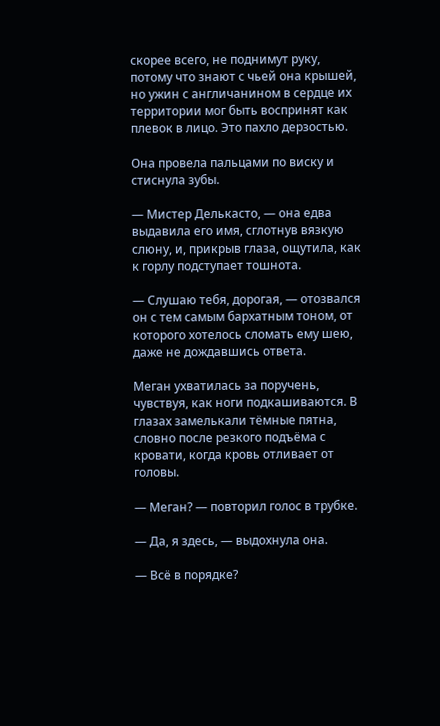скорее всего, не поднимут руку, потому что знают с чьей она крышей, но ужин с англичанином в сердце их территории мог быть воспринят как плевок в лицо. Это пахло дерзостью.

Она провела пальцами по виску и стиснула зубы.

— Мистер Делькасто, — она едва выдавила его имя, сглотнув вязкую слюну, и, прикрыв глаза, ощутила, как к горлу подступает тошнота.

— Слушаю тебя, дорогая, — отозвался он с тем самым бархатным тоном, от которого хотелось сломать ему шею, даже не дождавшись ответа.

Меган ухватилась за поручень, чувствуя, как ноги подкашиваются. В глазах замелькали тёмные пятна, словно после резкого подъёма с кровати, когда кровь отливает от головы.

— Меган? — повторил голос в трубке.

— Да, я здесь, — выдохнула она.

— Всё в порядке?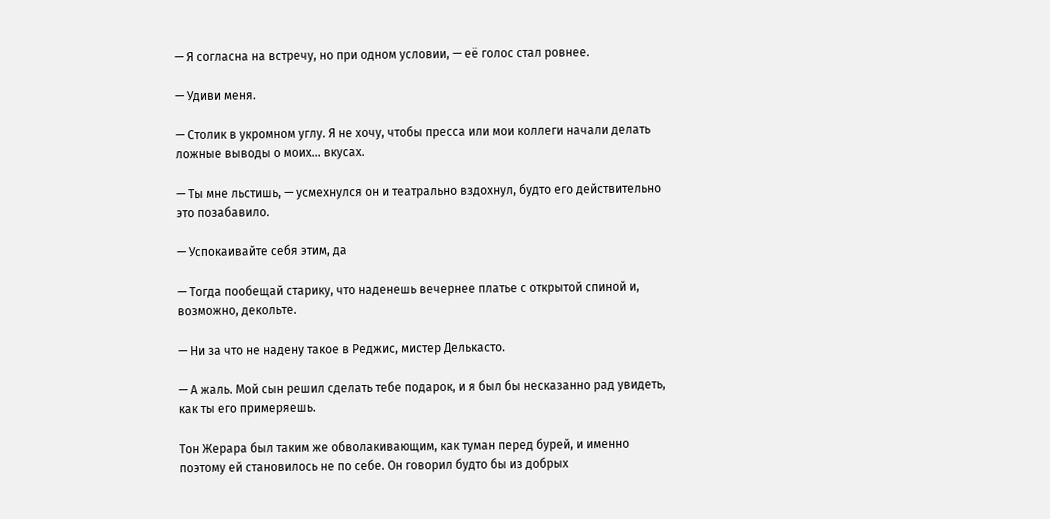— Я согласна на встречу, но при одном условии, — её голос стал ровнее.

— Удиви меня.

— Столик в укромном углу. Я не хочу, чтобы пресса или мои коллеги начали делать ложные выводы о моих... вкусах.

— Ты мне льстишь, — усмехнулся он и театрально вздохнул, будто его действительно это позабавило.

— Успокаивайте себя этим, да

— Тогда пообещай старику, что наденешь вечернее платье с открытой спиной и, возможно, декольте.

— Ни за что не надену такое в Реджис, мистер Делькасто.

— А жаль. Мой сын решил сделать тебе подарок, и я был бы несказанно рад увидеть, как ты его примеряешь.

Тон Жерара был таким же обволакивающим, как туман перед бурей, и именно поэтому ей становилось не по себе. Он говорил будто бы из добрых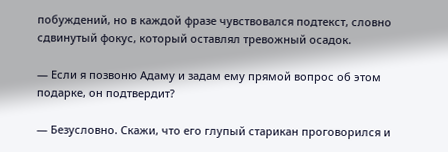побуждений, но в каждой фразе чувствовался подтекст, словно сдвинутый фокус, который оставлял тревожный осадок.

— Если я позвоню Адаму и задам ему прямой вопрос об этом подарке, он подтвердит?

— Безусловно. Скажи, что его глупый старикан проговорился и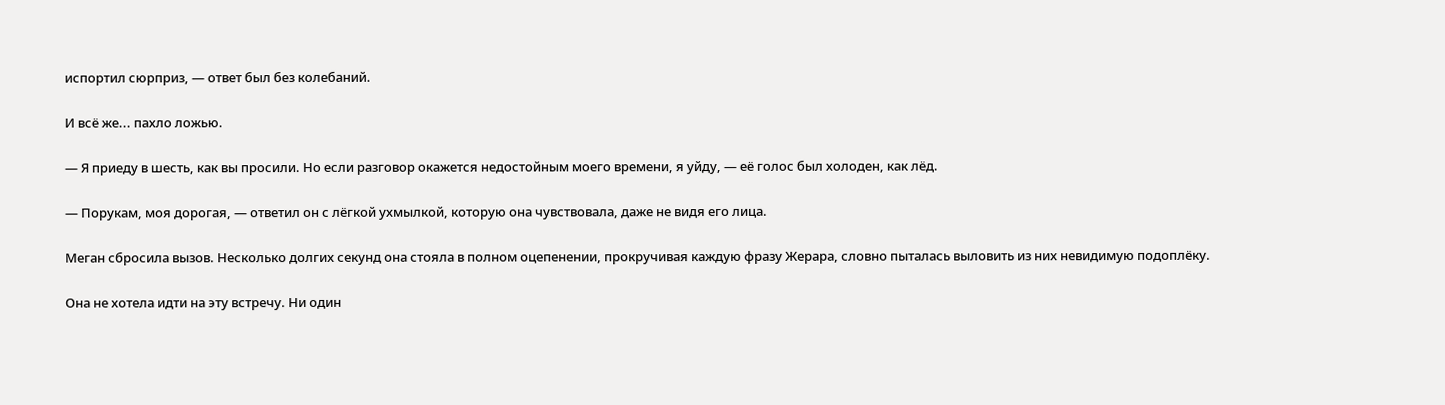испортил сюрприз, — ответ был без колебаний.

И всё же... пахло ложью.

— Я приеду в шесть, как вы просили. Но если разговор окажется недостойным моего времени, я уйду, — её голос был холоден, как лёд.

— Порукам, моя дорогая, — ответил он с лёгкой ухмылкой, которую она чувствовала, даже не видя его лица.

Меган сбросила вызов. Несколько долгих секунд она стояла в полном оцепенении, прокручивая каждую фразу Жерара, словно пыталась выловить из них невидимую подоплёку.

Она не хотела идти на эту встречу. Ни один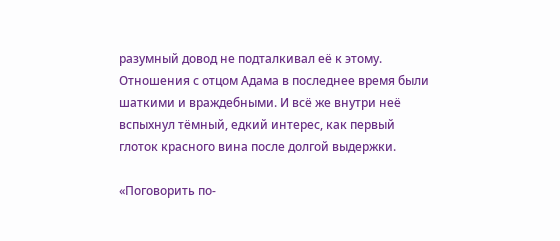разумный довод не подталкивал её к этому. Отношения с отцом Адама в последнее время были шаткими и враждебными. И всё же внутри неё вспыхнул тёмный, едкий интерес, как первый глоток красного вина после долгой выдержки.

«Поговорить по-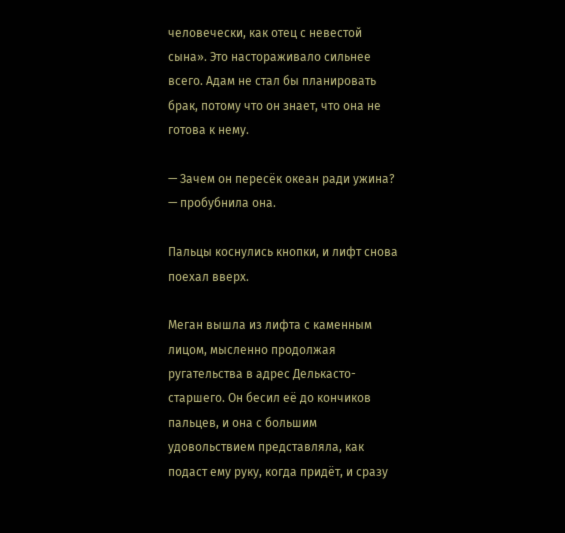человечески, как отец с невестой сына». Это настораживало сильнее всего. Адам не стал бы планировать брак, потому что он знает, что она не готова к нему.

— Зачем он пересёк океан ради ужина? — пробубнила она.

Пальцы коснулись кнопки, и лифт снова поехал вверх.

Меган вышла из лифта с каменным лицом, мысленно продолжая ругательства в адрес Делькасто-старшего. Он бесил её до кончиков пальцев, и она с большим удовольствием представляла, как подаст ему руку, когда придёт, и сразу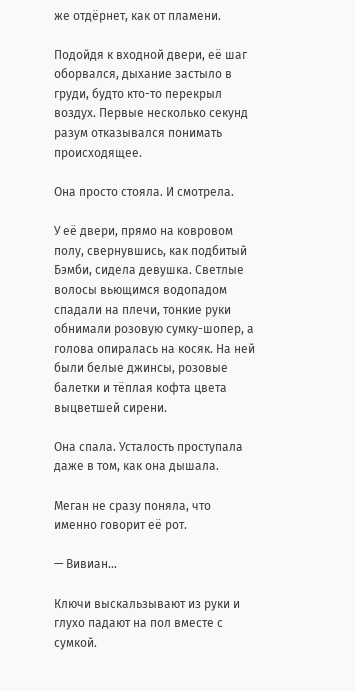же отдёрнет, как от пламени.

Подойдя к входной двери, её шаг оборвался, дыхание застыло в груди, будто кто-то перекрыл воздух. Первые несколько секунд разум отказывался понимать происходящее.

Она просто стояла. И смотрела.

У её двери, прямо на ковровом полу, свернувшись, как подбитый Бэмби, сидела девушка. Светлые волосы вьющимся водопадом спадали на плечи, тонкие руки обнимали розовую сумку-шопер, а голова опиралась на косяк. На ней были белые джинсы, розовые балетки и тёплая кофта цвета выцветшей сирени.

Она спала. Усталость проступала даже в том, как она дышала.

Меган не сразу поняла, что именно говорит её рот.

— Вивиан...

Ключи выскальзывают из руки и глухо падают на пол вместе с сумкой.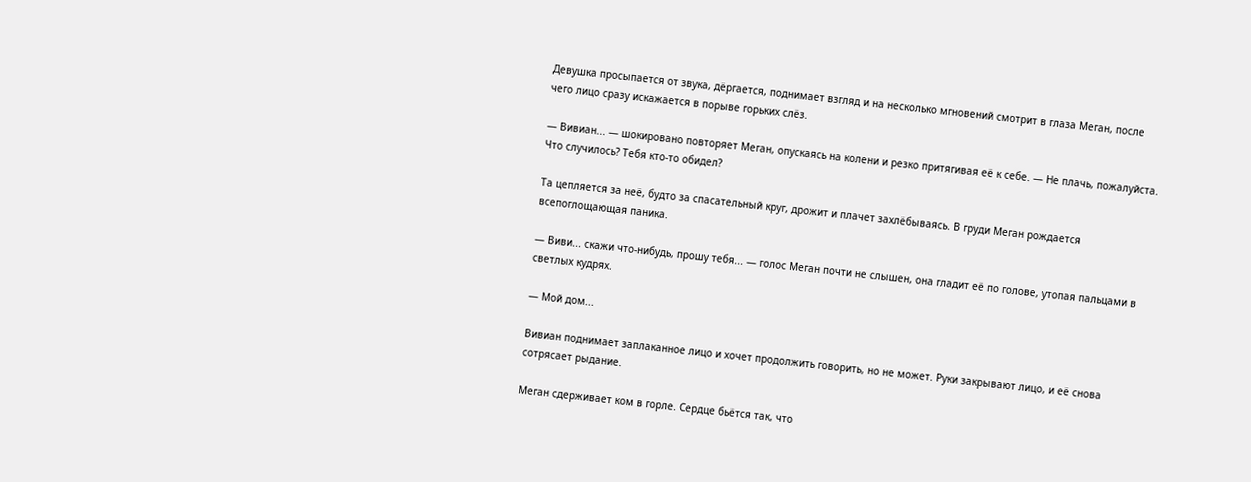Девушка просыпается от звука, дёргается, поднимает взгляд и на несколько мгновений смотрит в глаза Меган, после чего лицо сразу искажается в порыве горьких слёз.

— Вивиан... — шокировано повторяет Меган, опускаясь на колени и резко притягивая её к себе. — Не плачь, пожалуйста. Что случилось? Тебя кто-то обидел?

Та цепляется за неё, будто за спасательный круг, дрожит и плачет захлёбываясь. В груди Меган рождается всепоглощающая паника.

— Виви... скажи что-нибудь, прошу тебя... — голос Меган почти не слышен, она гладит её по голове, утопая пальцами в светлых кудрях.

— Мой дом...

Вивиан поднимает заплаканное лицо и хочет продолжить говорить, но не может. Руки закрывают лицо, и её снова сотрясает рыдание.

Меган сдерживает ком в горле. Сердце бьётся так, что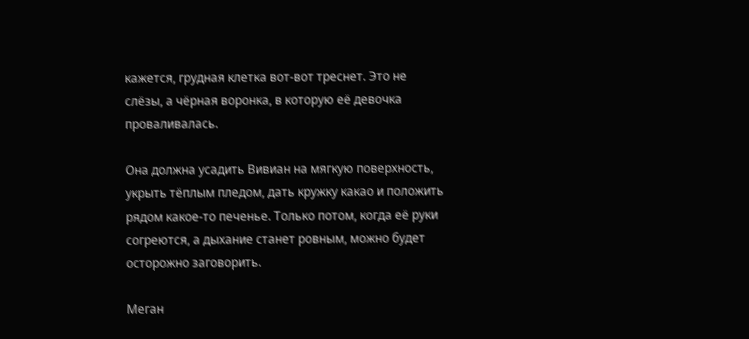кажется, грудная клетка вот-вот треснет. Это не слёзы, а чёрная воронка, в которую её девочка проваливалась.

Она должна усадить Вивиан на мягкую поверхность, укрыть тёплым пледом, дать кружку какао и положить рядом какое-то печенье. Только потом, когда её руки согреются, а дыхание станет ровным, можно будет осторожно заговорить.

Меган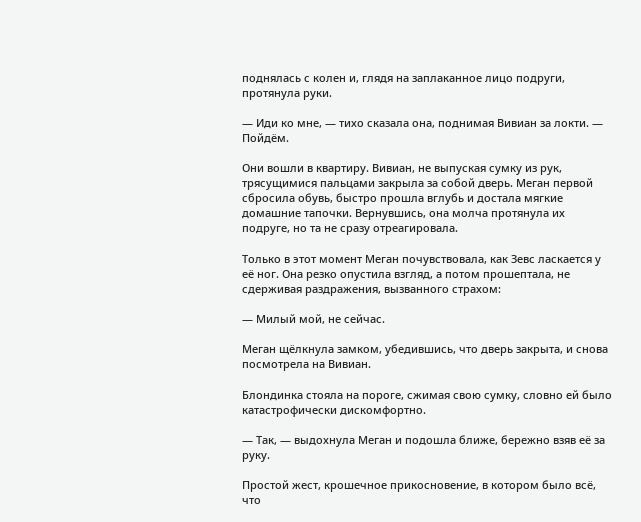поднялась с колен и, глядя на заплаканное лицо подруги, протянула руки.

— Иди ко мне, — тихо сказала она, поднимая Вивиан за локти. — Пойдём.

Они вошли в квартиру. Вивиан, не выпуская сумку из рук, трясущимися пальцами закрыла за собой дверь. Меган первой сбросила обувь, быстро прошла вглубь и достала мягкие домашние тапочки. Вернувшись, она молча протянула их подруге, но та не сразу отреагировала.

Только в этот момент Меган почувствовала, как Зевс ласкается у её ног. Она резко опустила взгляд, а потом прошептала, не сдерживая раздражения, вызванного страхом:

— Милый мой, не сейчас.

Меган щёлкнула замком, убедившись, что дверь закрыта, и снова посмотрела на Вивиан.

Блондинка стояла на пороге, сжимая свою сумку, словно ей было катастрофически дискомфортно.

— Так, — выдохнула Меган и подошла ближе, бережно взяв её за руку.

Простой жест, крошечное прикосновение, в котором было всё, что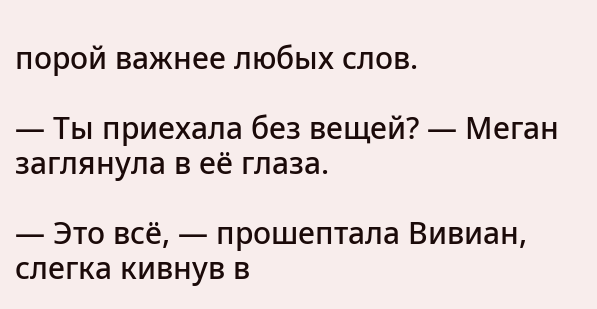порой важнее любых слов.

— Ты приехала без вещей? — Меган заглянула в её глаза.

— Это всё, — прошептала Вивиан, слегка кивнув в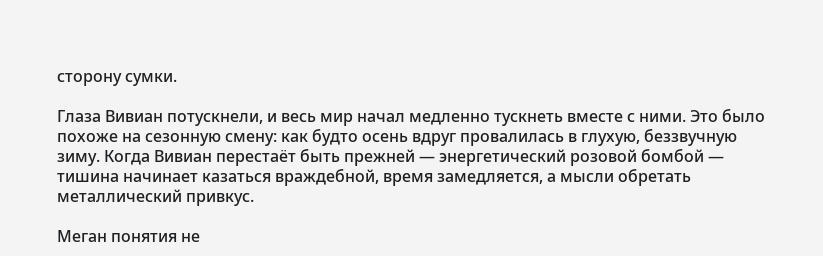сторону сумки.

Глаза Вивиан потускнели, и весь мир начал медленно тускнеть вместе с ними. Это было похоже на сезонную смену: как будто осень вдруг провалилась в глухую, беззвучную зиму. Когда Вивиан перестаёт быть прежней — энергетический розовой бомбой — тишина начинает казаться враждебной, время замедляется, а мысли обретать металлический привкус.

Меган понятия не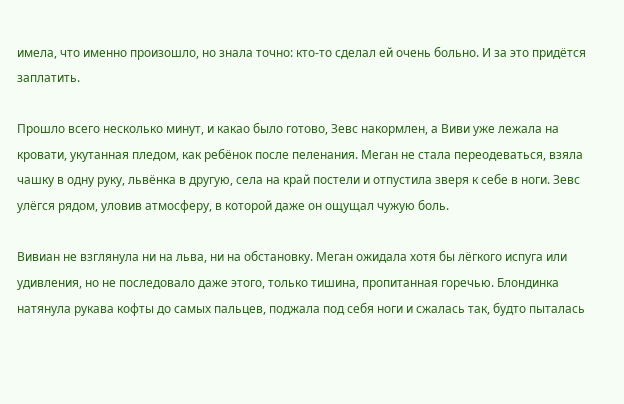имела, что именно произошло, но знала точно: кто-то сделал ей очень больно. И за это придётся заплатить.

Прошло всего несколько минут, и какао было готово, Зевс накормлен, а Виви уже лежала на кровати, укутанная пледом, как ребёнок после пеленания. Меган не стала переодеваться, взяла чашку в одну руку, львёнка в другую, села на край постели и отпустила зверя к себе в ноги. Зевс улёгся рядом, уловив атмосферу, в которой даже он ощущал чужую боль.

Вивиан не взглянула ни на льва, ни на обстановку. Меган ожидала хотя бы лёгкого испуга или удивления, но не последовало даже этого, только тишина, пропитанная горечью. Блондинка натянула рукава кофты до самых пальцев, поджала под себя ноги и сжалась так, будто пыталась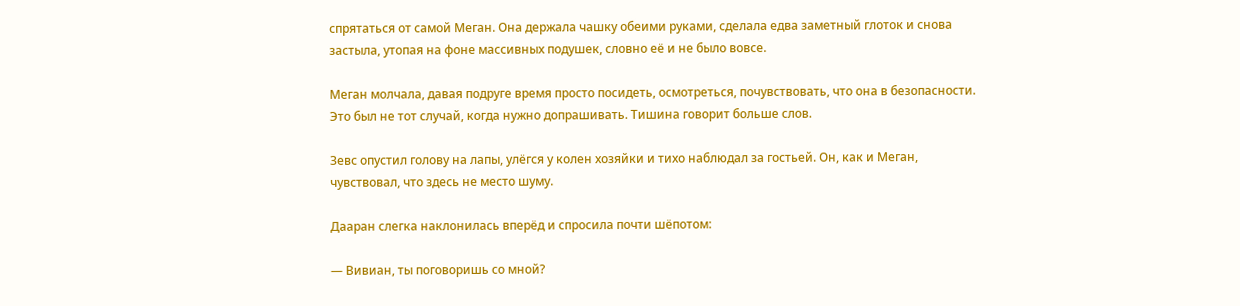спрятаться от самой Меган. Она держала чашку обеими руками, сделала едва заметный глоток и снова застыла, утопая на фоне массивных подушек, словно её и не было вовсе.

Меган молчала, давая подруге время просто посидеть, осмотреться, почувствовать, что она в безопасности. Это был не тот случай, когда нужно допрашивать. Тишина говорит больше слов.

Зевс опустил голову на лапы, улёгся у колен хозяйки и тихо наблюдал за гостьей. Он, как и Меган, чувствовал, что здесь не место шуму.

Дааран слегка наклонилась вперёд и спросила почти шёпотом:

— Вивиан, ты поговоришь со мной?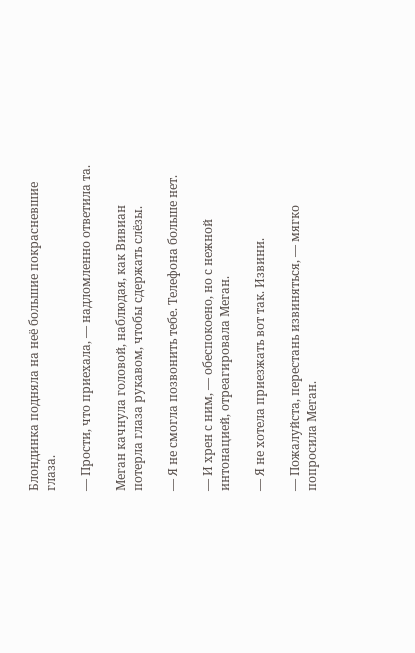Блондинка подняла на неё большие покрасневшие глаза.

— Прости, что приехала, — надломленно ответила та.

Меган качнула головой, наблюдая, как Вивиан потерла глаза рукавом, чтобы сдержать слёзы.

— Я не смогла позвонить тебе. Телефона больше нет.

— И хрен с ним, — обеспокоено, но с нежной интонацией, отреагировала Меган.

— Я не хотела приезжать вот так. Извини.

— Пожалуйста, перестань извиняться, — мягко попросила Меган.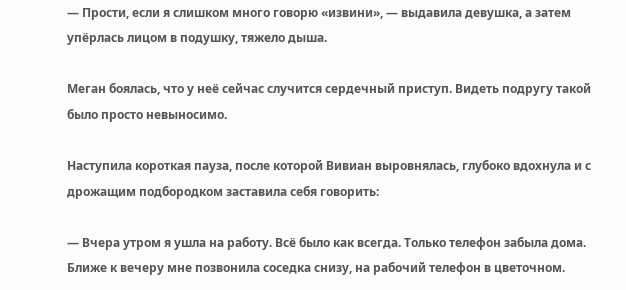— Прости, если я слишком много говорю «извини», — выдавила девушка, а затем упёрлась лицом в подушку, тяжело дыша.

Меган боялась, что у неё сейчас случится сердечный приступ. Видеть подругу такой было просто невыносимо.

Наступила короткая пауза, после которой Вивиан выровнялась, глубоко вдохнула и с дрожащим подбородком заставила себя говорить:

— Вчера утром я ушла на работу. Всё было как всегда. Только телефон забыла дома. Ближе к вечеру мне позвонила соседка снизу, на рабочий телефон в цветочном.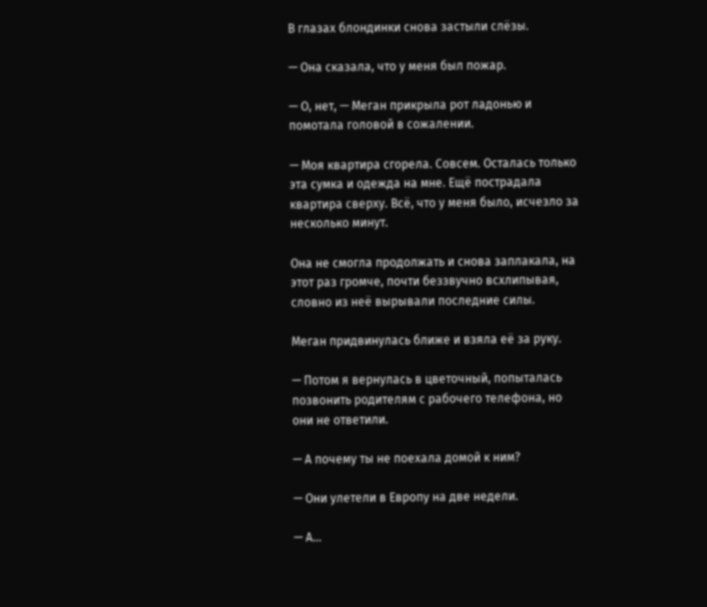В глазах блондинки снова застыли слёзы.

— Она сказала, что у меня был пожар.

— О, нет, — Меган прикрыла рот ладонью и помотала головой в сожалении.

— Моя квартира сгорела. Совсем. Осталась только эта сумка и одежда на мне. Ещё пострадала квартира сверху. Всё, что у меня было, исчезло за несколько минут.

Она не смогла продолжать и снова заплакала, на этот раз громче, почти беззвучно всхлипывая, словно из неё вырывали последние силы.

Меган придвинулась ближе и взяла её за руку.

— Потом я вернулась в цветочный, попыталась позвонить родителям с рабочего телефона, но они не ответили.

— А почему ты не поехала домой к ним?

— Они улетели в Европу на две недели.

— А...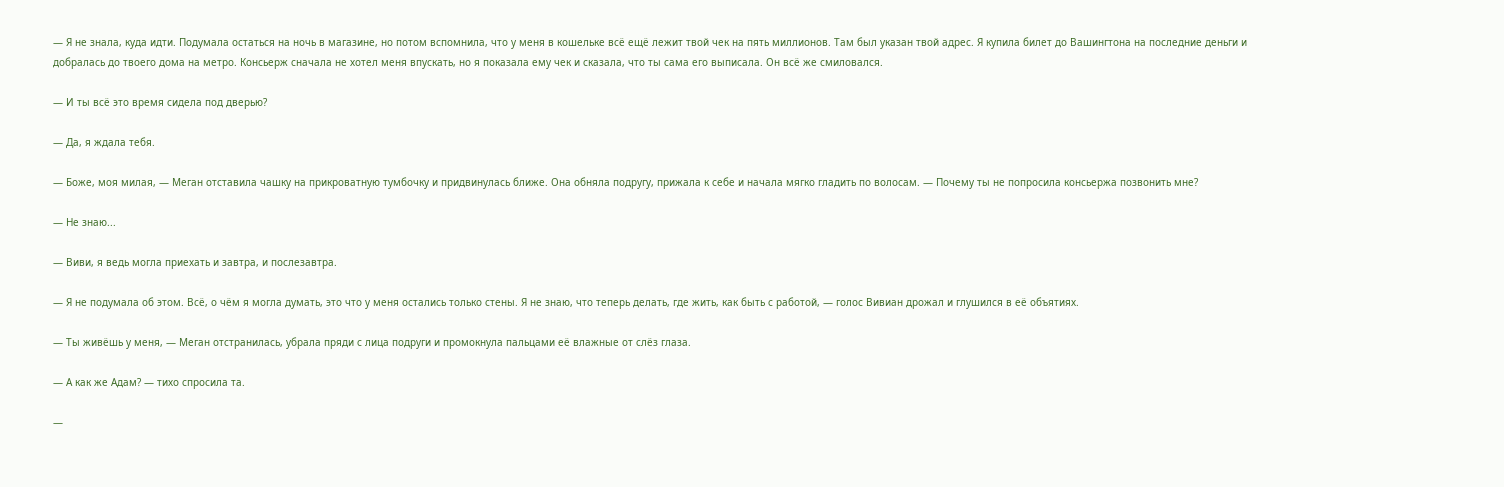— Я не знала, куда идти. Подумала остаться на ночь в магазине, но потом вспомнила, что у меня в кошельке всё ещё лежит твой чек на пять миллионов. Там был указан твой адрес. Я купила билет до Вашингтона на последние деньги и добралась до твоего дома на метро. Консьерж сначала не хотел меня впускать, но я показала ему чек и сказала, что ты сама его выписала. Он всё же смиловался.

— И ты всё это время сидела под дверью?

— Да, я ждала тебя.

— Боже, моя милая, — Меган отставила чашку на прикроватную тумбочку и придвинулась ближе. Она обняла подругу, прижала к себе и начала мягко гладить по волосам. — Почему ты не попросила консьержа позвонить мне?

— Не знаю...

— Виви, я ведь могла приехать и завтра, и послезавтра.

— Я не подумала об этом. Всё, о чём я могла думать, это что у меня остались только стены. Я не знаю, что теперь делать, где жить, как быть с работой, — голос Вивиан дрожал и глушился в её объятиях.

— Ты живёшь у меня, — Меган отстранилась, убрала пряди с лица подруги и промокнула пальцами её влажные от слёз глаза.

— А как же Адам? — тихо спросила та.

—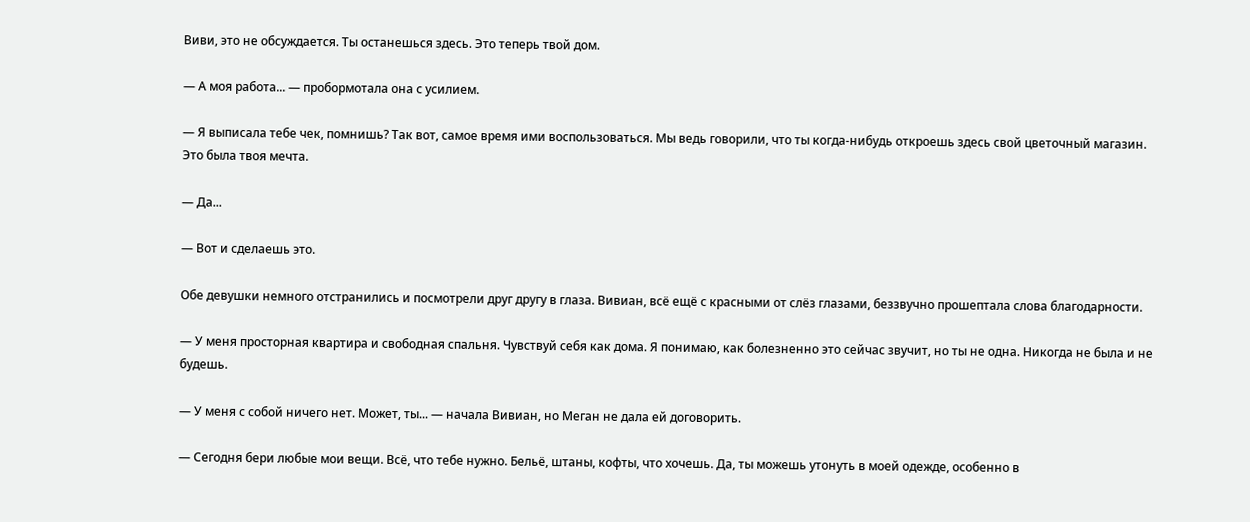Виви, это не обсуждается. Ты останешься здесь. Это теперь твой дом.

— А моя работа... — пробормотала она с усилием.

— Я выписала тебе чек, помнишь? Так вот, самое время ими воспользоваться. Мы ведь говорили, что ты когда-нибудь откроешь здесь свой цветочный магазин. Это была твоя мечта.

— Да...

— Вот и сделаешь это.

Обе девушки немного отстранились и посмотрели друг другу в глаза. Вивиан, всё ещё с красными от слёз глазами, беззвучно прошептала слова благодарности.

— У меня просторная квартира и свободная спальня. Чувствуй себя как дома. Я понимаю, как болезненно это сейчас звучит, но ты не одна. Никогда не была и не будешь.

— У меня с собой ничего нет. Может, ты... — начала Вивиан, но Меган не дала ей договорить.

— Сегодня бери любые мои вещи. Всё, что тебе нужно. Бельё, штаны, кофты, что хочешь. Да, ты можешь утонуть в моей одежде, особенно в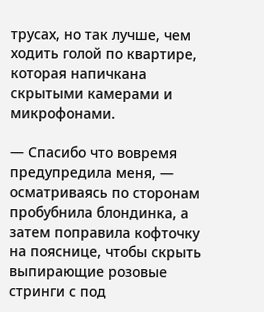трусах, но так лучше, чем ходить голой по квартире, которая напичкана скрытыми камерами и микрофонами.

— Спасибо что вовремя предупредила меня, — осматриваясь по сторонам пробубнила блондинка, а затем поправила кофточку на пояснице, чтобы скрыть выпирающие розовые стринги с под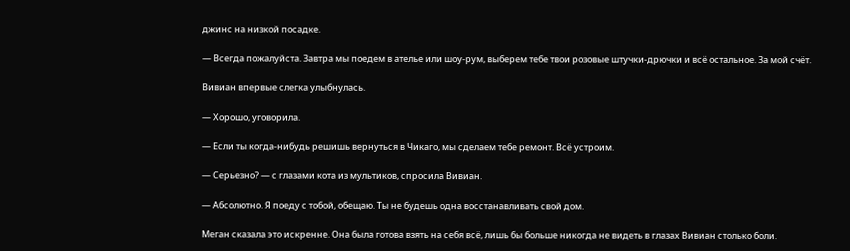джинс на низкой посадке.

— Всегда пожалуйста. Завтра мы поедем в ателье или шоу-рум, выберем тебе твои розовые штучки-дрючки и всё остальное. За мой счёт.

Вивиан впервые слегка улыбнулась.

— Хорошо, уговорила.

— Если ты когда-нибудь решишь вернуться в Чикаго, мы сделаем тебе ремонт. Всё устроим.

— Серьезно? — с глазами кота из мультиков, спросила Вивиан.

— Абсолютно. Я поеду с тобой, обещаю. Ты не будешь одна восстанавливать свой дом.

Меган сказала это искренне. Она была готова взять на себя всё, лишь бы больше никогда не видеть в глазах Вивиан столько боли.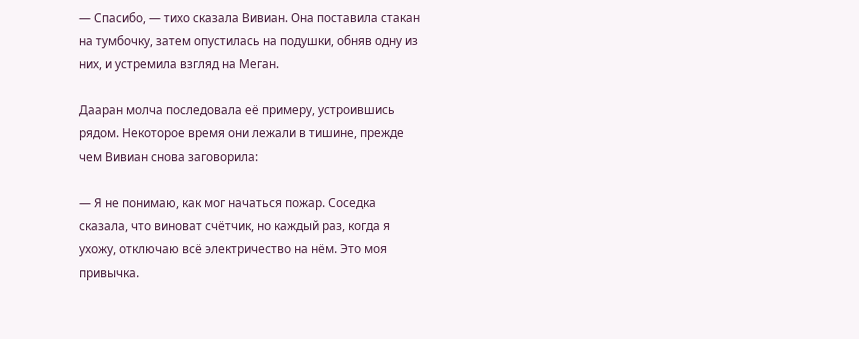— Спасибо, — тихо сказала Вивиан. Она поставила стакан на тумбочку, затем опустилась на подушки, обняв одну из них, и устремила взгляд на Меган.

Дааран молча последовала её примеру, устроившись рядом. Некоторое время они лежали в тишине, прежде чем Вивиан снова заговорила:

— Я не понимаю, как мог начаться пожар. Соседка сказала, что виноват счётчик, но каждый раз, когда я ухожу, отключаю всё электричество на нём. Это моя привычка.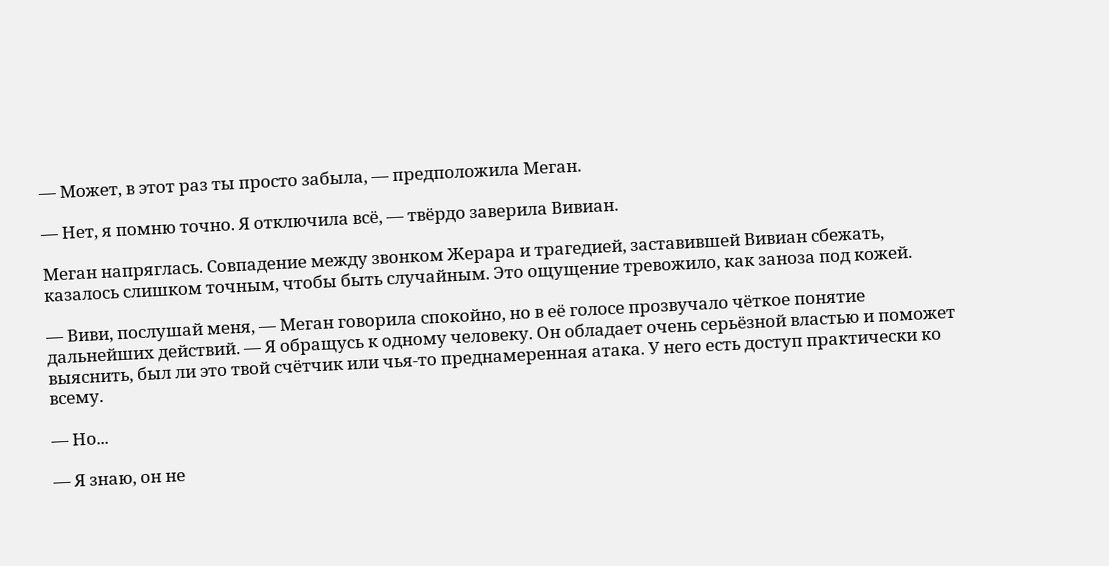— Может, в этот раз ты просто забыла, — предположила Меган.

— Нет, я помню точно. Я отключила всё, — твёрдо заверила Вивиан.

Меган напряглась. Совпадение между звонком Жерара и трагедией, заставившей Вивиан сбежать, казалось слишком точным, чтобы быть случайным. Это ощущение тревожило, как заноза под кожей.

— Виви, послушай меня, — Меган говорила спокойно, но в её голосе прозвучало чёткое понятие дальнейших действий. — Я обращусь к одному человеку. Он обладает очень серьёзной властью и поможет выяснить, был ли это твой счётчик или чья-то преднамеренная атака. У него есть доступ практически ко всему.

— Но...

— Я знаю, он не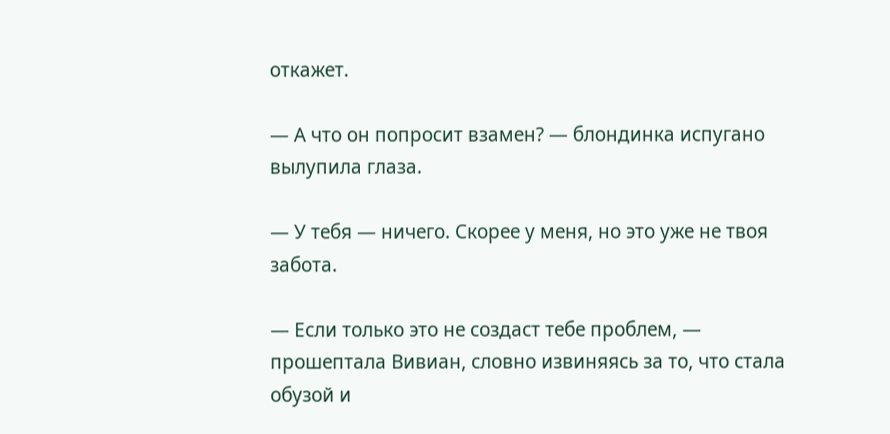откажет.

— А что он попросит взамен? — блондинка испугано вылупила глаза.

— У тебя — ничего. Скорее у меня, но это уже не твоя забота.

— Если только это не создаст тебе проблем, — прошептала Вивиан, словно извиняясь за то, что стала обузой и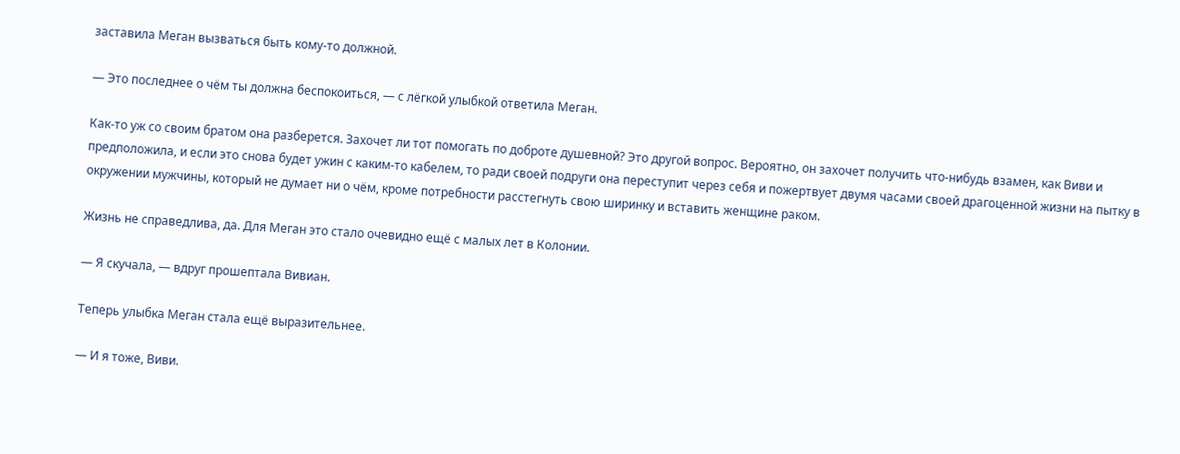заставила Меган вызваться быть кому-то должной.

— Это последнее о чём ты должна беспокоиться, — с лёгкой улыбкой ответила Меган.

Как-то уж со своим братом она разберется. Захочет ли тот помогать по доброте душевной? Это другой вопрос. Вероятно, он захочет получить что-нибудь взамен, как Виви и предположила, и если это снова будет ужин с каким-то кабелем, то ради своей подруги она переступит через себя и пожертвует двумя часами своей драгоценной жизни на пытку в окружении мужчины, который не думает ни о чём, кроме потребности расстегнуть свою ширинку и вставить женщине раком.

Жизнь не справедлива, да. Для Меган это стало очевидно ещё с малых лет в Колонии.

— Я скучала, — вдруг прошептала Вивиан.

Теперь улыбка Меган стала ещё выразительнее.

— И я тоже, Виви.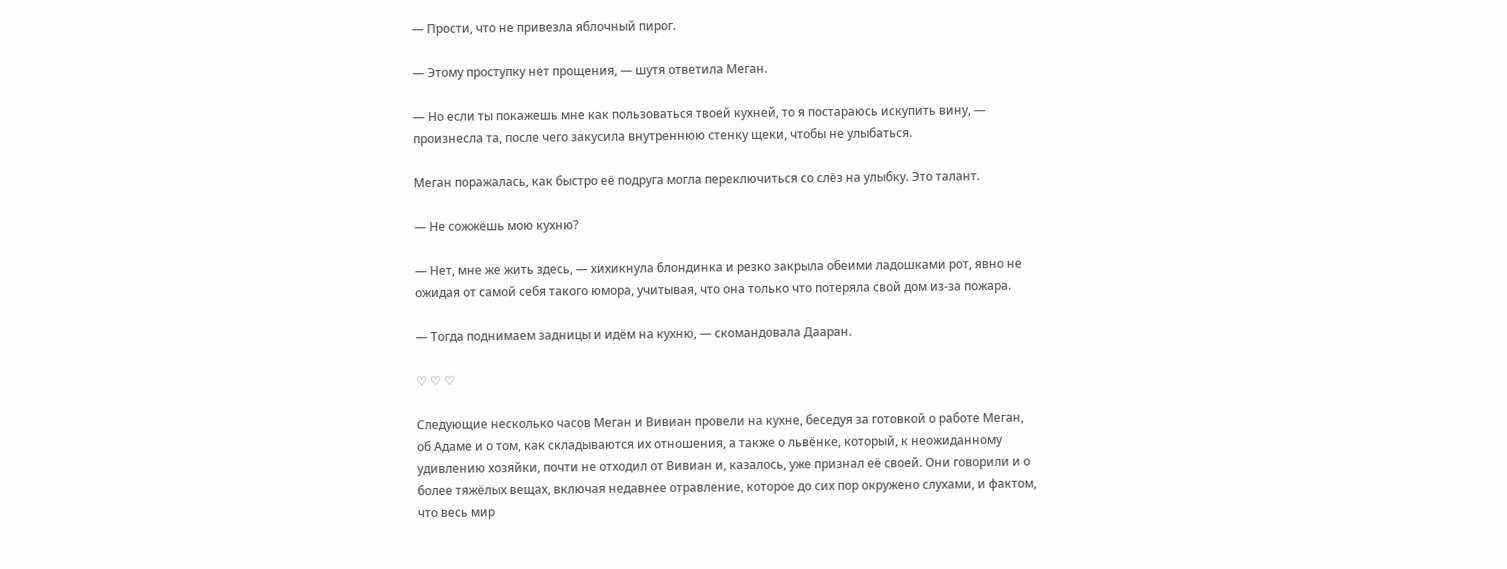— Прости, что не привезла яблочный пирог.

— Этому проступку нет прощения, — шутя ответила Меган.

— Но если ты покажешь мне как пользоваться твоей кухней, то я постараюсь искупить вину, — произнесла та, после чего закусила внутреннюю стенку щеки, чтобы не улыбаться.

Меган поражалась, как быстро её подруга могла переключиться со слёз на улыбку. Это талант.

— Не сожжёшь мою кухню?

— Нет, мне же жить здесь, — хихикнула блондинка и резко закрыла обеими ладошками рот, явно не ожидая от самой себя такого юмора, учитывая, что она только что потеряла свой дом из-за пожара.

— Тогда поднимаем задницы и идём на кухню, — скомандовала Дааран.

♡ ♡ ♡

Следующие несколько часов Меган и Вивиан провели на кухне, беседуя за готовкой о работе Меган, об Адаме и о том, как складываются их отношения, а также о львёнке, который, к неожиданному удивлению хозяйки, почти не отходил от Вивиан и, казалось, уже признал её своей. Они говорили и о более тяжёлых вещах, включая недавнее отравление, которое до сих пор окружено слухами, и фактом, что весь мир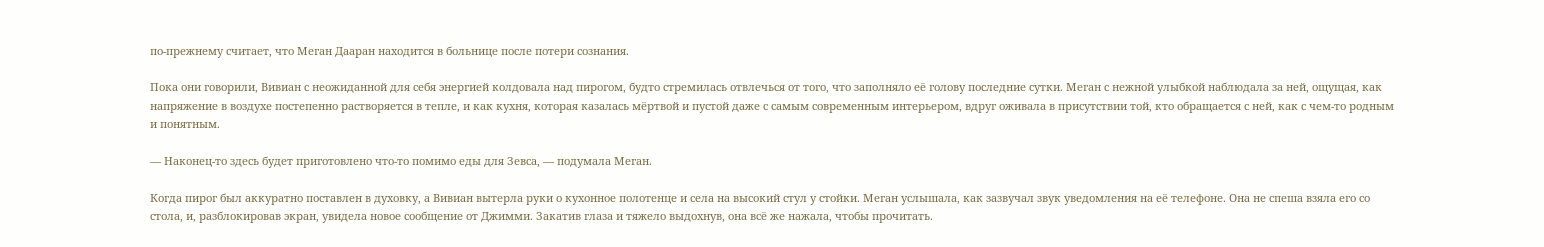по-прежнему считает, что Меган Дааран находится в больнице после потери сознания.

Пока они говорили, Вивиан с неожиданной для себя энергией колдовала над пирогом, будто стремилась отвлечься от того, что заполняло её голову последние сутки. Меган с нежной улыбкой наблюдала за ней, ощущая, как напряжение в воздухе постепенно растворяется в тепле, и как кухня, которая казалась мёртвой и пустой даже с самым современным интерьером, вдруг оживала в присутствии той, кто обращается с ней, как с чем-то родным и понятным.

— Наконец-то здесь будет приготовлено что-то помимо еды для Зевса, — подумала Меган.

Когда пирог был аккуратно поставлен в духовку, а Вивиан вытерла руки о кухонное полотенце и села на высокий стул у стойки. Меган услышала, как зазвучал звук уведомления на её телефоне. Она не спеша взяла его со стола, и, разблокировав экран, увидела новое сообщение от Джимми. Закатив глаза и тяжело выдохнув, она всё же нажала, чтобы прочитать.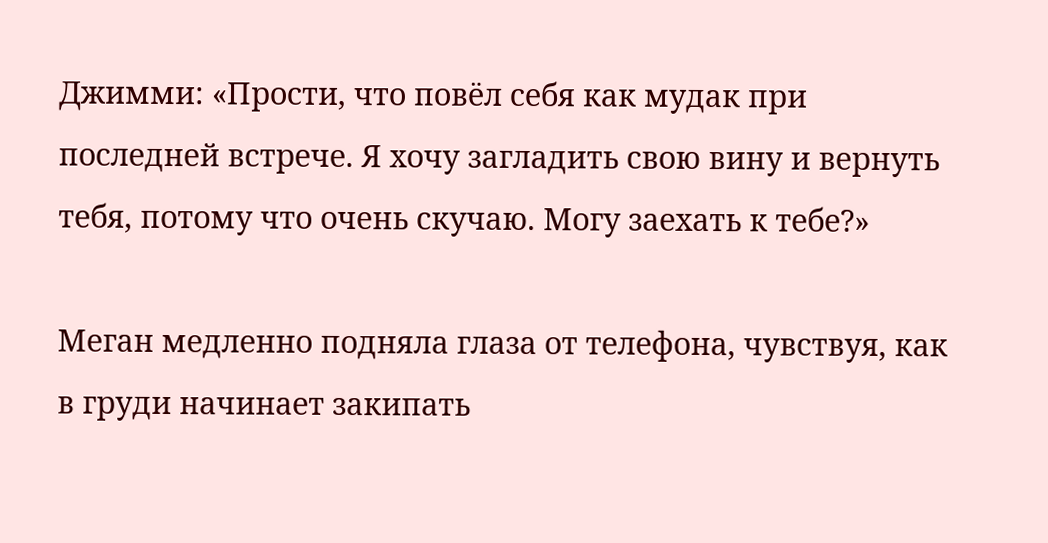Джимми: «Прости, что повёл себя как мудак при последней встрече. Я хочу загладить свою вину и вернуть тебя, потому что очень скучаю. Могу заехать к тебе?»

Меган медленно подняла глаза от телефона, чувствуя, как в груди начинает закипать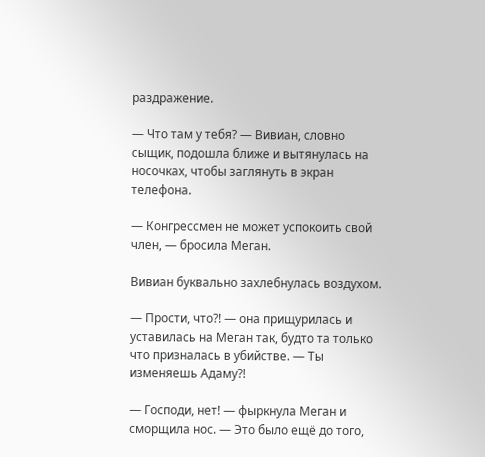раздражение.

— Что там у тебя? — Вивиан, словно сыщик, подошла ближе и вытянулась на носочках, чтобы заглянуть в экран телефона.

— Конгрессмен не может успокоить свой член, — бросила Меган.

Вивиан буквально захлебнулась воздухом.

— Прости, что?! — она прищурилась и уставилась на Меган так, будто та только что призналась в убийстве. — Ты изменяешь Адаму?!

— Господи, нет! — фыркнула Меган и сморщила нос. — Это было ещё до того,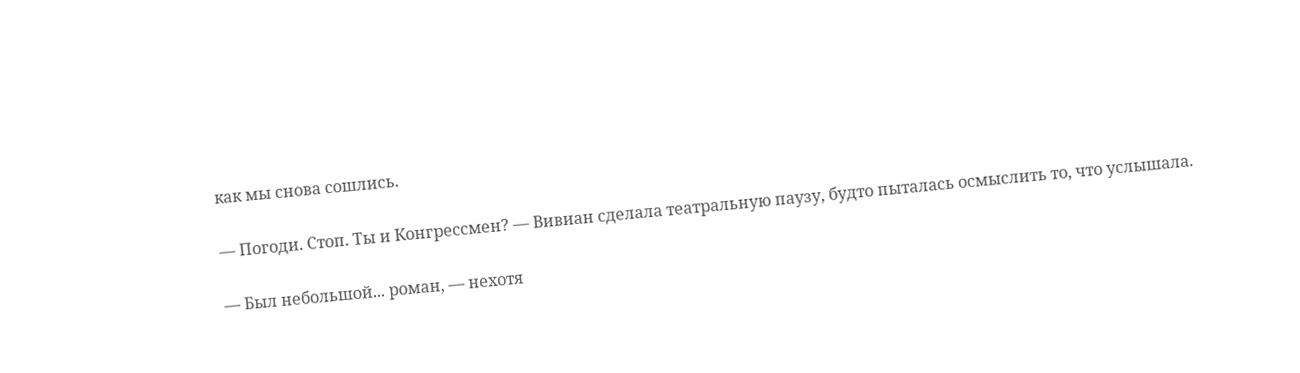как мы снова сошлись.

— Погоди. Стоп. Ты и Конгрессмен? — Вивиан сделала театральную паузу, будто пыталась осмыслить то, что услышала.

— Был небольшой... роман, — нехотя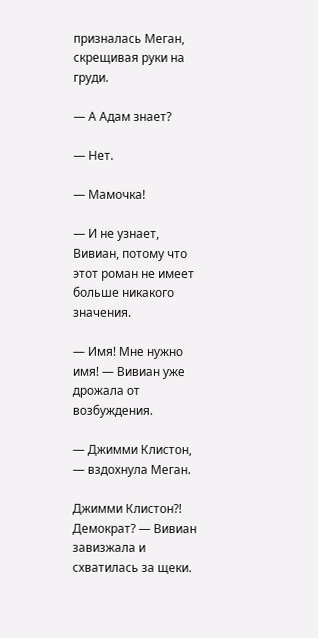призналась Меган, скрещивая руки на груди.

— А Адам знает?

— Нет.

— Мамочка!

— И не узнает, Вивиан, потому что этот роман не имеет больше никакого значения.

— Имя! Мне нужно имя! — Вивиан уже дрожала от возбуждения.

— Джимми Клистон, — вздохнула Меган.

Джимми Клистон?! Демократ? — Вивиан завизжала и схватилась за щеки.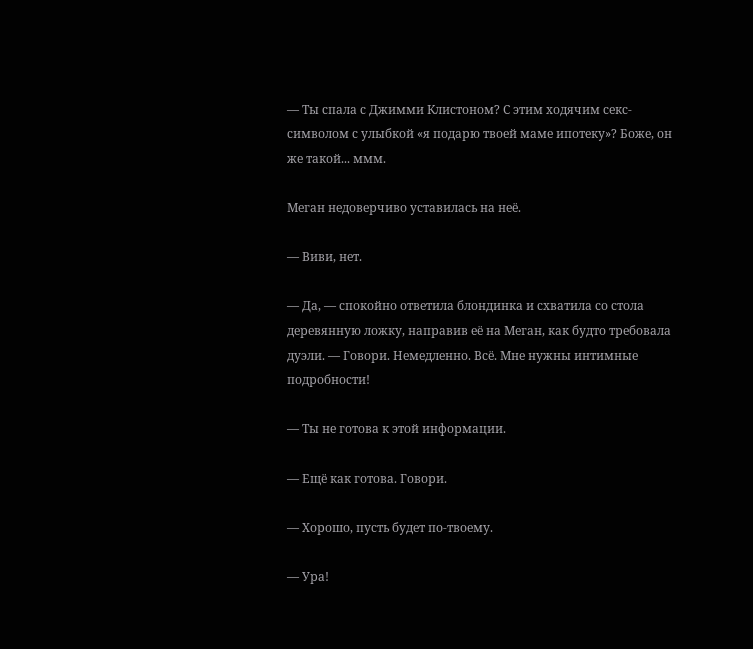— Ты спала с Джимми Клистоном? С этим ходячим секс-символом с улыбкой «я подарю твоей маме ипотеку»? Боже, он же такой... ммм.

Меган недоверчиво уставилась на неё.

— Виви, нет.

— Да, — спокойно ответила блондинка и схватила со стола деревянную ложку, направив её на Меган, как будто требовала дуэли. — Говори. Немедленно. Всё. Мне нужны интимные подробности!

— Ты не готова к этой информации.

— Ещё как готова. Говори.

— Хорошо, пусть будет по-твоему.

— Ура!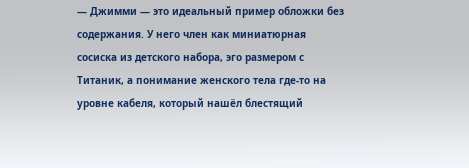— Джимми — это идеальный пример обложки без содержания. У него член как миниатюрная сосиска из детского набора, эго размером с Титаник, а понимание женского тела где-то на уровне кабеля, который нашёл блестящий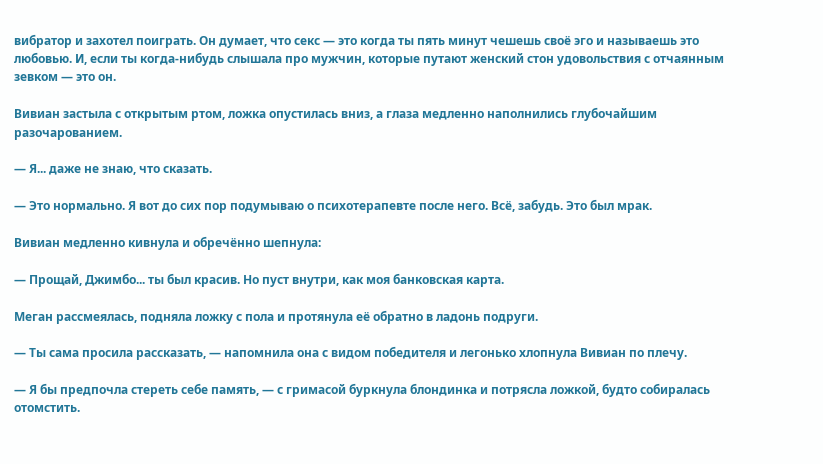вибратор и захотел поиграть. Он думает, что секс — это когда ты пять минут чешешь своё эго и называешь это любовью. И, если ты когда-нибудь слышала про мужчин, которые путают женский стон удовольствия с отчаянным зевком — это он.

Вивиан застыла с открытым ртом, ложка опустилась вниз, а глаза медленно наполнились глубочайшим разочарованием.

— Я... даже не знаю, что сказать.

— Это нормально. Я вот до сих пор подумываю о психотерапевте после него. Всё, забудь. Это был мрак.

Вивиан медленно кивнула и обречённо шепнула:

— Прощай, Джимбо... ты был красив. Но пуст внутри, как моя банковская карта.

Меган рассмеялась, подняла ложку с пола и протянула её обратно в ладонь подруги.

— Ты сама просила рассказать, — напомнила она с видом победителя и легонько хлопнула Вивиан по плечу.

— Я бы предпочла стереть себе память, — с гримасой буркнула блондинка и потрясла ложкой, будто собиралась отомстить.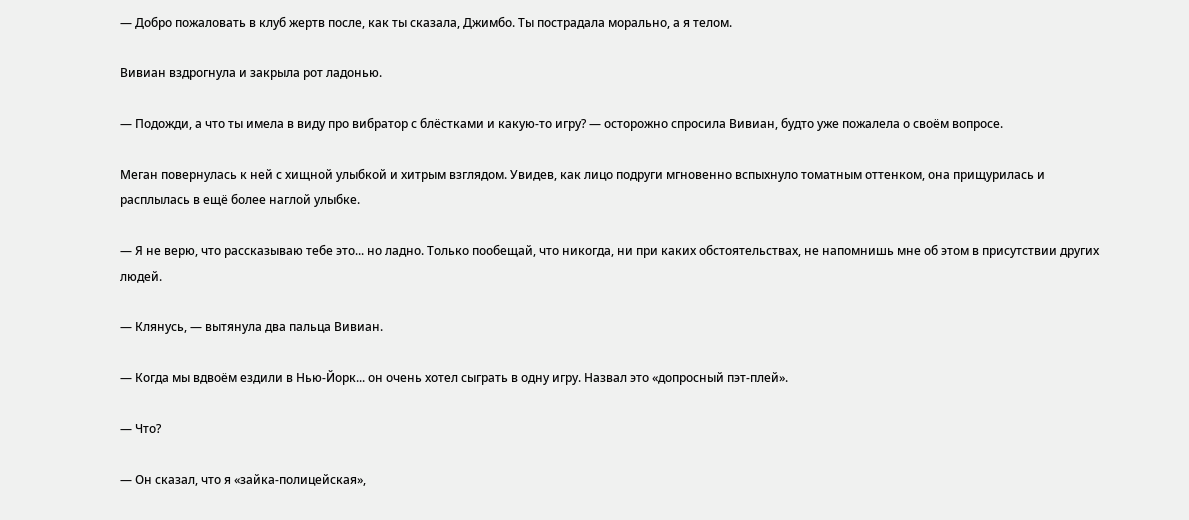— Добро пожаловать в клуб жертв после, как ты сказала, Джимбо. Ты пострадала морально, а я телом.

Вивиан вздрогнула и закрыла рот ладонью.

— Подожди, а что ты имела в виду про вибратор с блёстками и какую-то игру? — осторожно спросила Вивиан, будто уже пожалела о своём вопросе.

Меган повернулась к ней с хищной улыбкой и хитрым взглядом. Увидев, как лицо подруги мгновенно вспыхнуло томатным оттенком, она прищурилась и расплылась в ещё более наглой улыбке.

— Я не верю, что рассказываю тебе это... но ладно. Только пообещай, что никогда, ни при каких обстоятельствах, не напомнишь мне об этом в присутствии других людей.

— Клянусь, — вытянула два пальца Вивиан.

— Когда мы вдвоём ездили в Нью-Йорк... он очень хотел сыграть в одну игру. Назвал это «допросный пэт-плей».

— Что?

— Он сказал, что я «зайка-полицейская»,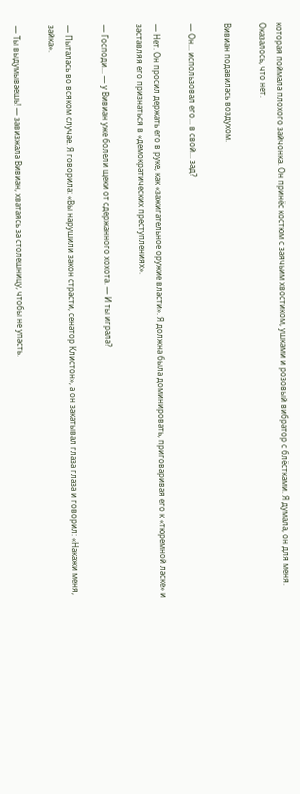которая поймала плохого зайчонка. Он принёс костюм с заячьим хвостиком, ушками и розовый вибратор с блёстками. Я думала, он для меня. Оказалось, что нет.

Вивиан подавилась воздухом.

— Он... использовал его... в свой... зад?

— Нет. Он просил держать его в руке, как «зажигательное оружие власти». Я должна была доминировать, приговаривая его к «тюремной ласке» и заставляя его признаться в «демократических преступлениях».

— Господи... — у Вивиан уже болели щеки от сдержанного хохота. — И ты играла?

— Пыталась во всяком случае. Я говорила: «Вы нарушили закон страсти, сенатор Клистон», а он закатывал глаза глаза и говорил: «Накажи меня, зайка».

— Ты выдумываешь! — завизжала Вивиан, хватаясь за столешницу, чтобы не упасть.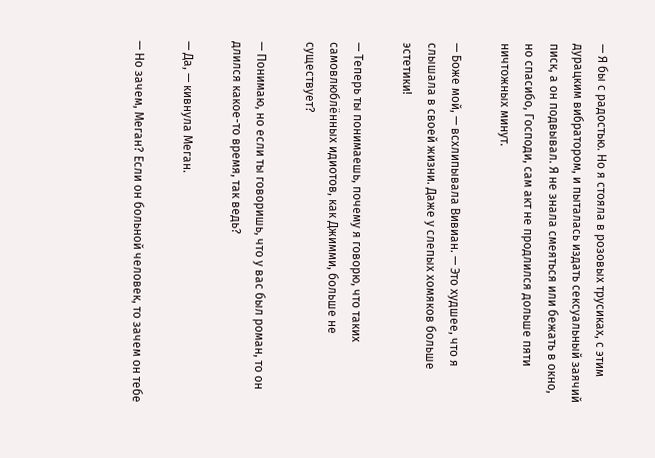— Я бы с радостью. Но я стояла в розовых трусиках, с этим дурацким вибратором, и пыталась издать сексуальный заячий писк, а он подвывал. Я не знала смеяться или бежать в окно, но спасибо, Господи, сам акт не продлился дольше пяти ничтожных минут.

— Боже мой, — всхлипывала Вивиан. — Это худшее, что я слышала в своей жизни. Даже у слепых хомяков больше эстетики!

— Теперь ты понимаешь, почему я говорю, что таких самовлюблённых идиотов, как Джимми, больше не существует?

— Понимаю, но если ты говоришь, что у вас был роман, то он длился какое-то время, так ведь?

— Да, — кивнула Меган.

— Но зачем, Меган? Если он больной человек, то зачем он тебе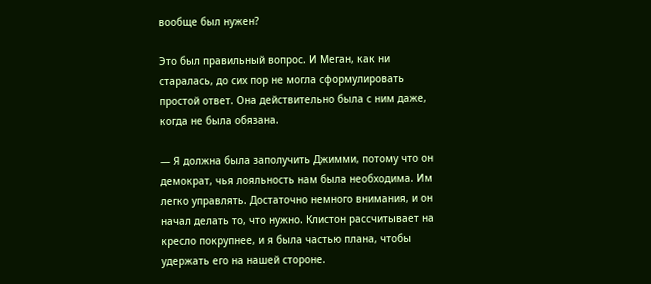вообще был нужен?

Это был правильный вопрос. И Меган, как ни старалась, до сих пор не могла сформулировать простой ответ. Она действительно была с ним даже, когда не была обязана.

— Я должна была заполучить Джимми, потому что он демократ, чья лояльность нам была необходима. Им легко управлять. Достаточно немного внимания, и он начал делать то, что нужно. Клистон рассчитывает на кресло покрупнее, и я была частью плана, чтобы удержать его на нашей стороне.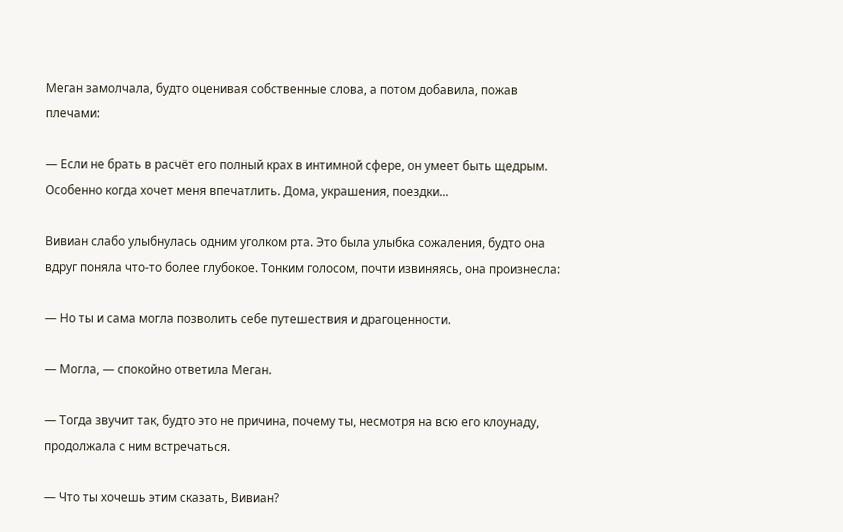Меган замолчала, будто оценивая собственные слова, а потом добавила, пожав плечами:

— Если не брать в расчёт его полный крах в интимной сфере, он умеет быть щедрым. Особенно когда хочет меня впечатлить. Дома, украшения, поездки...

Вивиан слабо улыбнулась одним уголком рта. Это была улыбка сожаления, будто она вдруг поняла что-то более глубокое. Тонким голосом, почти извиняясь, она произнесла:

— Но ты и сама могла позволить себе путешествия и драгоценности.

— Могла, — спокойно ответила Меган.

— Тогда звучит так, будто это не причина, почему ты, несмотря на всю его клоунаду, продолжала с ним встречаться.

— Что ты хочешь этим сказать, Вивиан?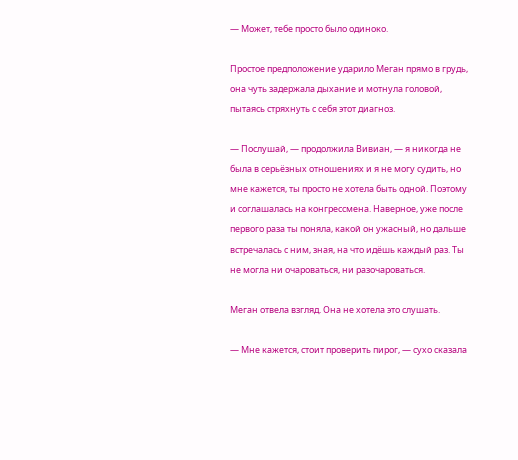— Может, тебе просто было одиноко.

Простое предположение ударило Меган прямо в грудь, она чуть задержала дыхание и мотнула головой, пытаясь стряхнуть с себя этот диагноз.

— Послушай, — продолжила Вивиан, — я никогда не была в серьёзных отношениях и я не могу судить, но мне кажется, ты просто не хотела быть одной. Поэтому и соглашалась на конгрессмена. Наверное, уже после первого раза ты поняла, какой он ужасный, но дальше встречалась с ним, зная, на что идёшь каждый раз. Ты не могла ни очароваться, ни разочароваться.

Меган отвела взгляд. Она не хотела это слушать.

— Мне кажется, стоит проверить пирог, — сухо сказала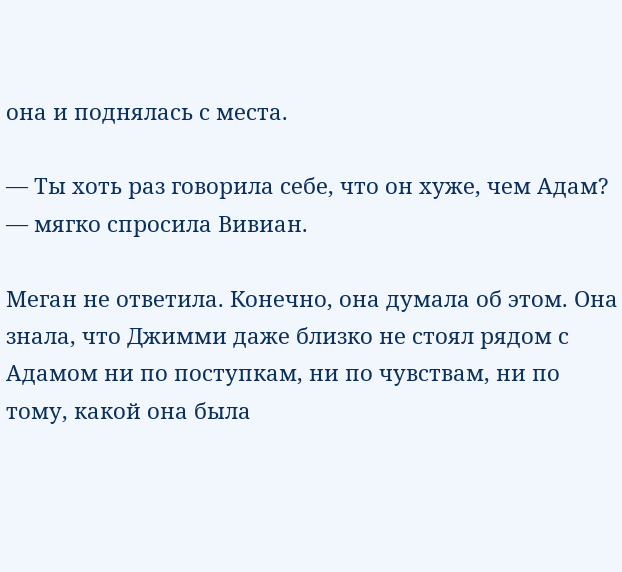она и поднялась с места.

— Ты хоть раз говорила себе, что он хуже, чем Адам? — мягко спросила Вивиан.

Меган не ответила. Конечно, она думала об этом. Она знала, что Джимми даже близко не стоял рядом с Адамом ни по поступкам, ни по чувствам, ни по тому, какой она была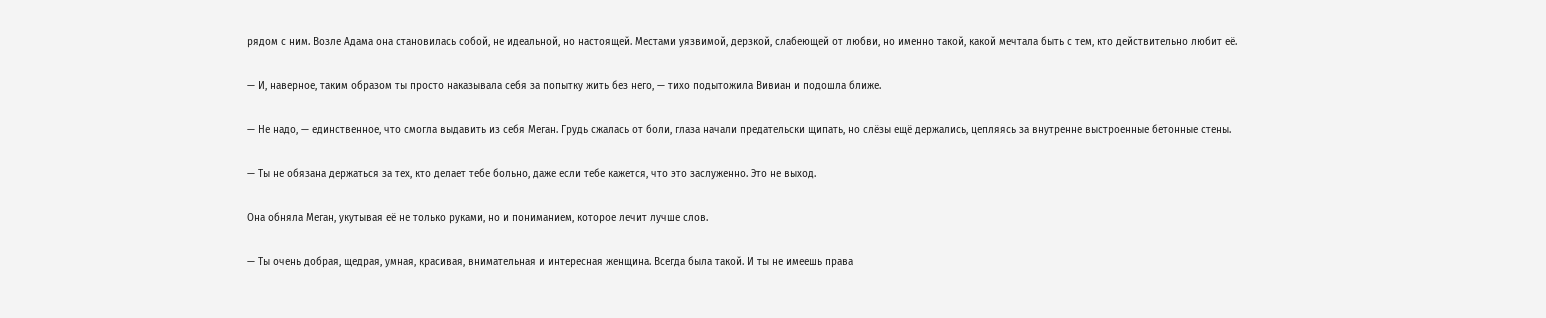рядом с ним. Возле Адама она становилась собой, не идеальной, но настоящей. Местами уязвимой, дерзкой, слабеющей от любви, но именно такой, какой мечтала быть с тем, кто действительно любит её.

— И, наверное, таким образом ты просто наказывала себя за попытку жить без него, — тихо подытожила Вивиан и подошла ближе.

— Не надо, — единственное, что смогла выдавить из себя Меган. Грудь сжалась от боли, глаза начали предательски щипать, но слёзы ещё держались, цепляясь за внутренне выстроенные бетонные стены.

— Ты не обязана держаться за тех, кто делает тебе больно, даже если тебе кажется, что это заслуженно. Это не выход.

Она обняла Меган, укутывая её не только руками, но и пониманием, которое лечит лучше слов.

— Ты очень добрая, щедрая, умная, красивая, внимательная и интересная женщина. Всегда была такой. И ты не имеешь права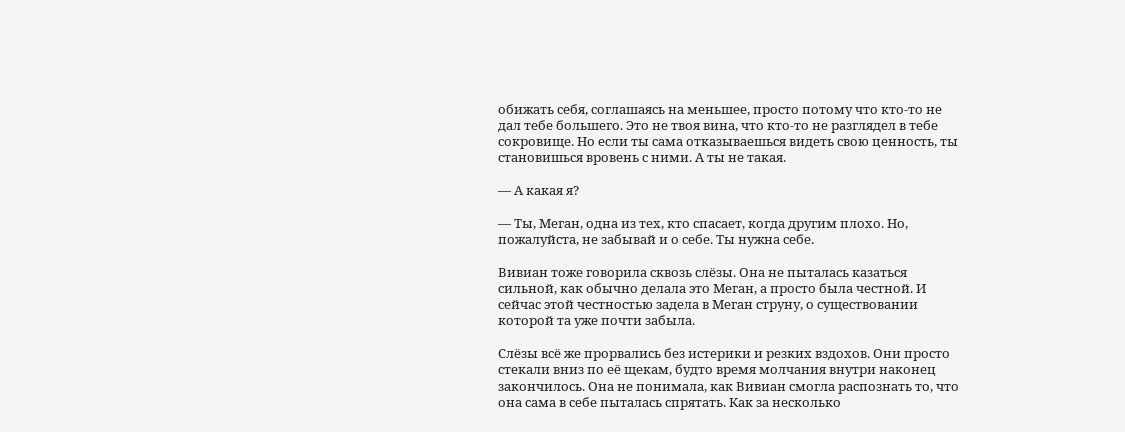обижать себя, соглашаясь на меньшее, просто потому что кто-то не дал тебе большего. Это не твоя вина, что кто-то не разглядел в тебе сокровище. Но если ты сама отказываешься видеть свою ценность, ты становишься вровень с ними. А ты не такая.

— А какая я?

— Ты, Меган, одна из тех, кто спасает, когда другим плохо. Но, пожалуйста, не забывай и о себе. Ты нужна себе.

Вивиан тоже говорила сквозь слёзы. Она не пыталась казаться сильной, как обычно делала это Меган, а просто была честной. И сейчас этой честностью задела в Меган струну, о существовании которой та уже почти забыла.

Слёзы всё же прорвались без истерики и резких вздохов. Они просто стекали вниз по её щекам, будто время молчания внутри наконец закончилось. Она не понимала, как Вивиан смогла распознать то, что она сама в себе пыталась спрятать. Как за несколько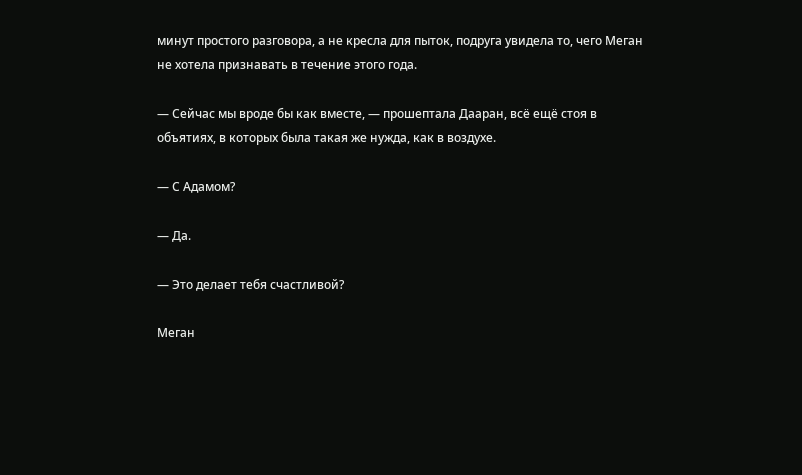минут простого разговора, а не кресла для пыток, подруга увидела то, чего Меган не хотела признавать в течение этого года.

— Сейчас мы вроде бы как вместе, — прошептала Дааран, всё ещё стоя в объятиях, в которых была такая же нужда, как в воздухе.

— С Адамом?

— Да.

— Это делает тебя счастливой?

Меган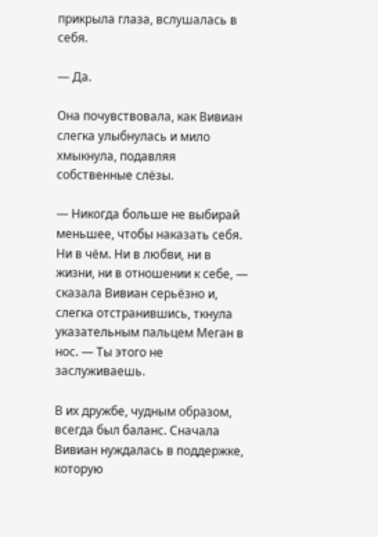прикрыла глаза, вслушалась в себя.

— Да.

Она почувствовала, как Вивиан слегка улыбнулась и мило хмыкнула, подавляя собственные слёзы.

— Никогда больше не выбирай меньшее, чтобы наказать себя. Ни в чём. Ни в любви, ни в жизни, ни в отношении к себе, — сказала Вивиан серьёзно и, слегка отстранившись, ткнула указательным пальцем Меган в нос. — Ты этого не заслуживаешь.

В их дружбе, чудным образом, всегда был баланс. Сначала Вивиан нуждалась в поддержке, которую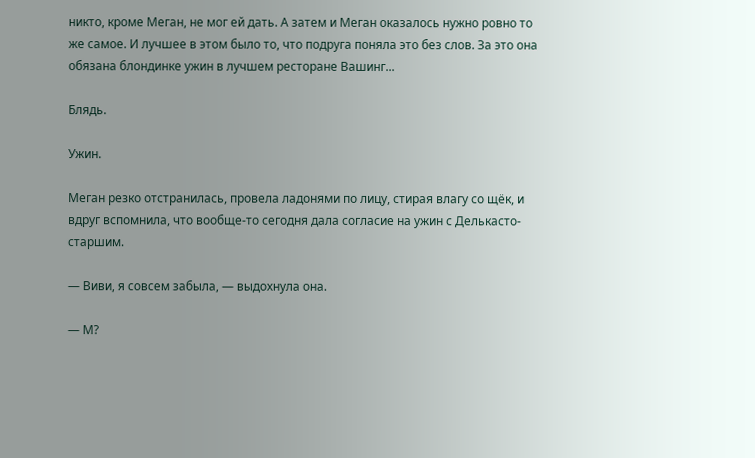никто, кроме Меган, не мог ей дать. А затем и Меган оказалось нужно ровно то же самое. И лучшее в этом было то, что подруга поняла это без слов. За это она обязана блондинке ужин в лучшем ресторане Вашинг...

Блядь.

Ужин.

Меган резко отстранилась, провела ладонями по лицу, стирая влагу со щёк, и вдруг вспомнила, что вообще-то сегодня дала согласие на ужин с Делькасто-старшим.

— Виви, я совсем забыла, — выдохнула она.

— М?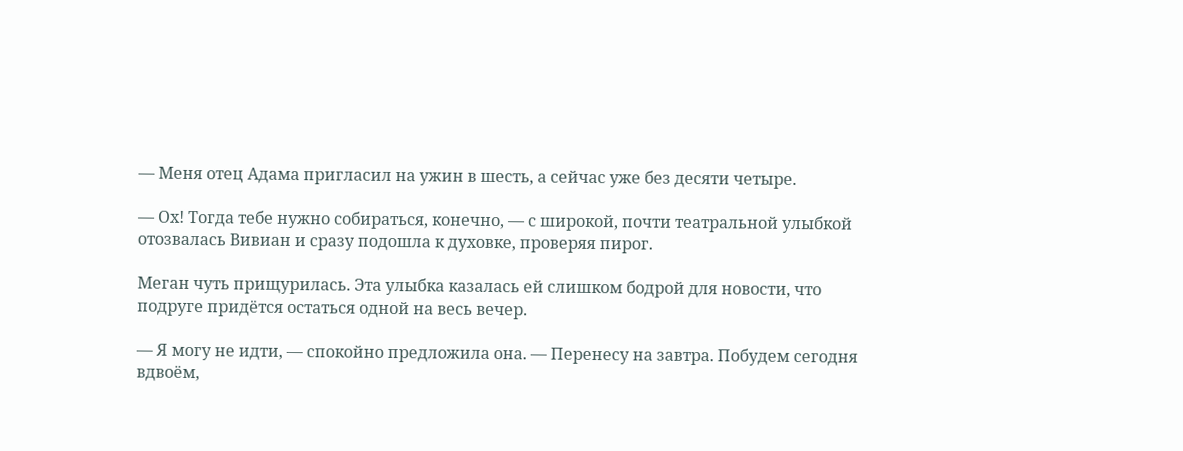— Меня отец Адама пригласил на ужин в шесть, а сейчас уже без десяти четыре.

— Ох! Тогда тебе нужно собираться, конечно, — с широкой, почти театральной улыбкой отозвалась Вивиан и сразу подошла к духовке, проверяя пирог.

Меган чуть прищурилась. Эта улыбка казалась ей слишком бодрой для новости, что подруге придётся остаться одной на весь вечер.

— Я могу не идти, — спокойно предложила она. — Перенесу на завтра. Побудем сегодня вдвоём,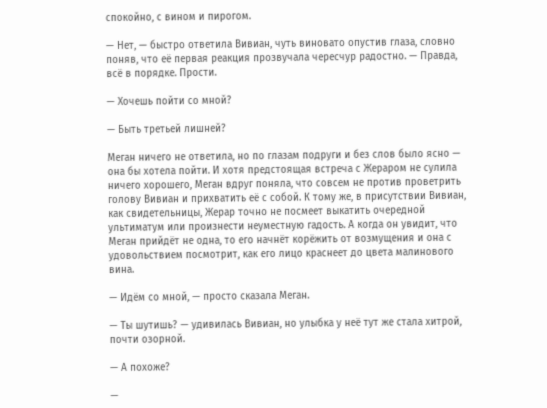спокойно, с вином и пирогом.

— Нет, — быстро ответила Вивиан, чуть виновато опустив глаза, словно поняв, что её первая реакция прозвучала чересчур радостно. — Правда, всё в порядке. Прости.

— Хочешь пойти со мной?

— Быть третьей лишней?

Меган ничего не ответила, но по глазам подруги и без слов было ясно — она бы хотела пойти. И хотя предстоящая встреча с Жераром не сулила ничего хорошего, Меган вдруг поняла, что совсем не против проветрить голову Вивиан и прихватить её с собой. К тому же, в присутствии Вивиан, как свидетельницы, Жерар точно не посмеет выкатить очередной ультиматум или произнести неуместную гадость. А когда он увидит, что Меган прийдёт не одна, то его начнёт корёжить от возмущения и она с удовольствием посмотрит, как его лицо краснеет до цвета малинового вина.

— Идём со мной, — просто сказала Меган.

— Ты шутишь? — удивилась Вивиан, но улыбка у неё тут же стала хитрой, почти озорной.

— А похоже?

—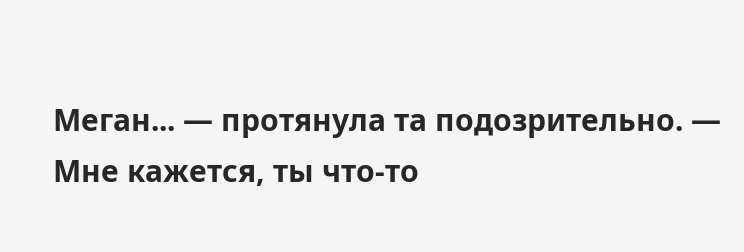Меган... — протянула та подозрительно. — Мне кажется, ты что-то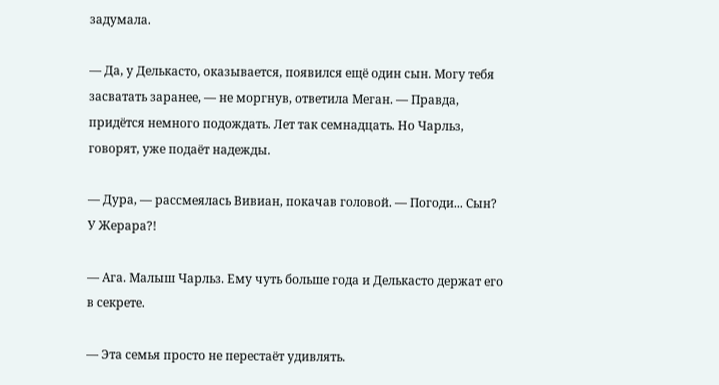задумала.

— Да, у Делькасто, оказывается, появился ещё один сын. Могу тебя засватать заранее, — не моргнув, ответила Меган. — Правда, придётся немного подождать. Лет так семнадцать. Но Чарльз, говорят, уже подаёт надежды.

— Дура, — рассмеялась Вивиан, покачав головой. — Погоди... Сын? У Жерара?!

— Ага. Малыш Чарльз. Ему чуть больше года и Делькасто держат его в секрете.

— Эта семья просто не перестаёт удивлять.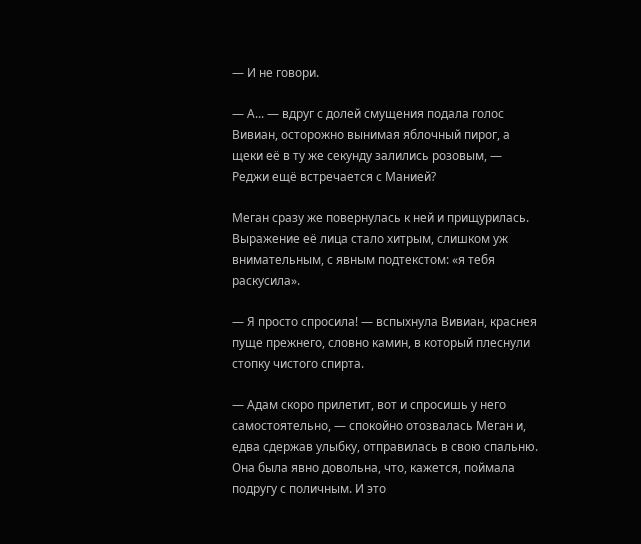— И не говори.

— А... — вдруг с долей смущения подала голос Вивиан, осторожно вынимая яблочный пирог, а щеки её в ту же секунду залились розовым, — Реджи ещё встречается с Манией?

Меган сразу же повернулась к ней и прищурилась. Выражение её лица стало хитрым, слишком уж внимательным, с явным подтекстом: «я тебя раскусила».

— Я просто спросила! — вспыхнула Вивиан, краснея пуще прежнего, словно камин, в который плеснули стопку чистого спирта.

— Адам скоро прилетит, вот и спросишь у него самостоятельно, — спокойно отозвалась Меган и, едва сдержав улыбку, отправилась в свою спальню. Она была явно довольна, что, кажется, поймала подругу с поличным. И это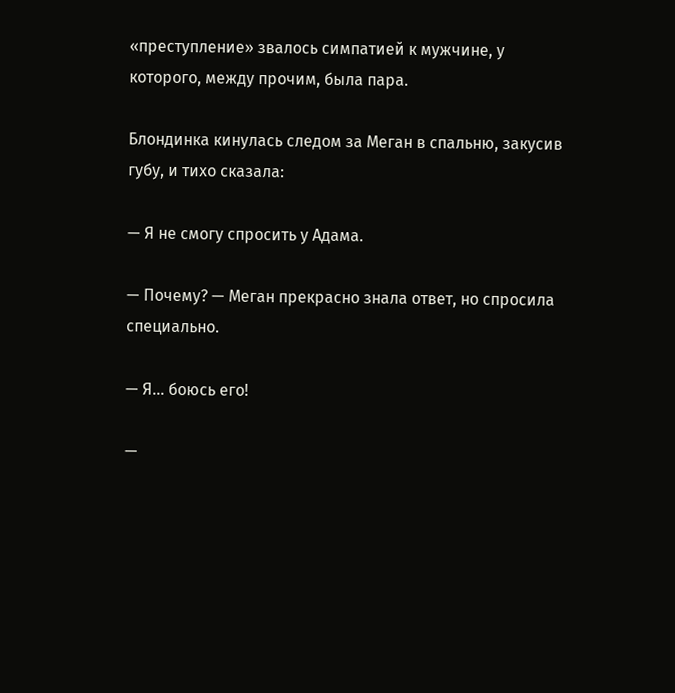«преступление» звалось симпатией к мужчине, у которого, между прочим, была пара.

Блондинка кинулась следом за Меган в спальню, закусив губу, и тихо сказала:

— Я не смогу спросить у Адама.

— Почему? — Меган прекрасно знала ответ, но спросила специально.

— Я... боюсь его!

—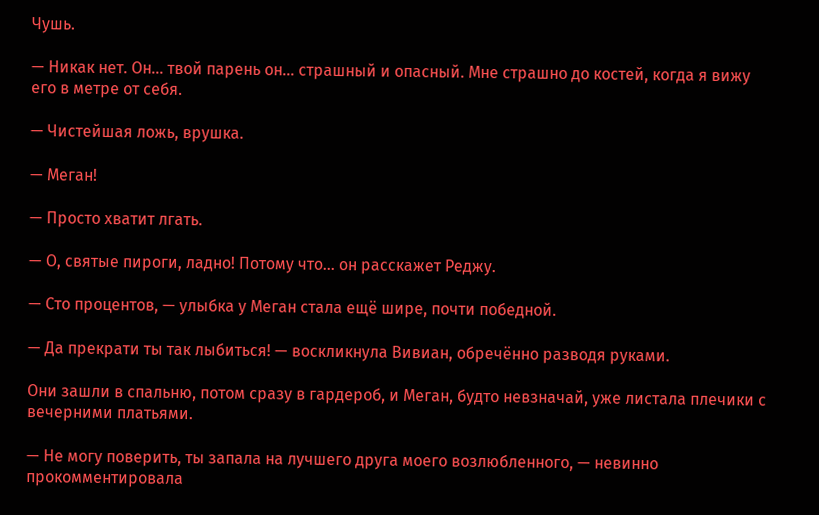Чушь.

— Никак нет. Он... твой парень он... страшный и опасный. Мне страшно до костей, когда я вижу его в метре от себя.

— Чистейшая ложь, врушка.

— Меган!

— Просто хватит лгать.

— О, святые пироги, ладно! Потому что... он расскажет Реджу.

— Сто процентов, — улыбка у Меган стала ещё шире, почти победной.

— Да прекрати ты так лыбиться! — воскликнула Вивиан, обречённо разводя руками.

Они зашли в спальню, потом сразу в гардероб, и Меган, будто невзначай, уже листала плечики с вечерними платьями.

— Не могу поверить, ты запала на лучшего друга моего возлюбленного, — невинно прокомментировала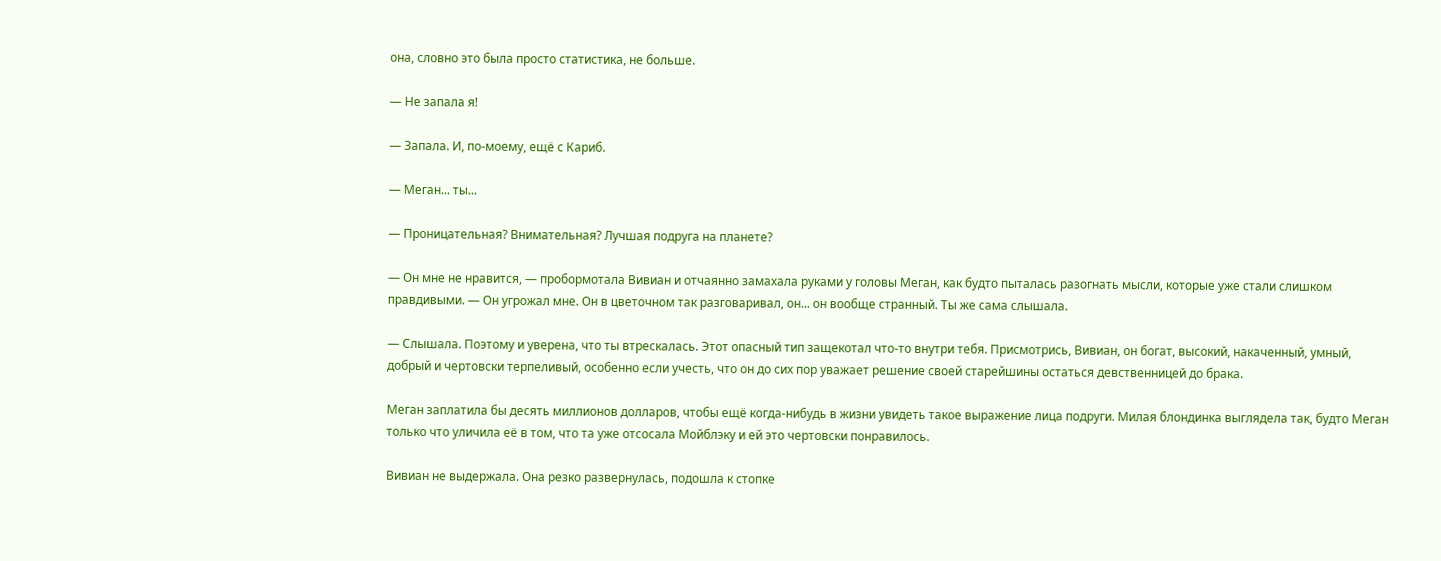она, словно это была просто статистика, не больше.

— Не запала я!

— Запала. И, по-моему, ещё с Кариб.

— Меган... ты...

— Проницательная? Внимательная? Лучшая подруга на планете?

— Он мне не нравится, — пробормотала Вивиан и отчаянно замахала руками у головы Меган, как будто пыталась разогнать мысли, которые уже стали слишком правдивыми. — Он угрожал мне. Он в цветочном так разговаривал, он... он вообще странный. Ты же сама слышала.

— Слышала. Поэтому и уверена, что ты втрескалась. Этот опасный тип защекотал что-то внутри тебя. Присмотрись, Вивиан, он богат, высокий, накаченный, умный, добрый и чертовски терпеливый, особенно если учесть, что он до сих пор уважает решение своей старейшины остаться девственницей до брака.

Меган заплатила бы десять миллионов долларов, чтобы ещё когда-нибудь в жизни увидеть такое выражение лица подруги. Милая блондинка выглядела так, будто Меган только что уличила её в том, что та уже отсосала Мойблэку и ей это чертовски понравилось.

Вивиан не выдержала. Она резко развернулась, подошла к стопке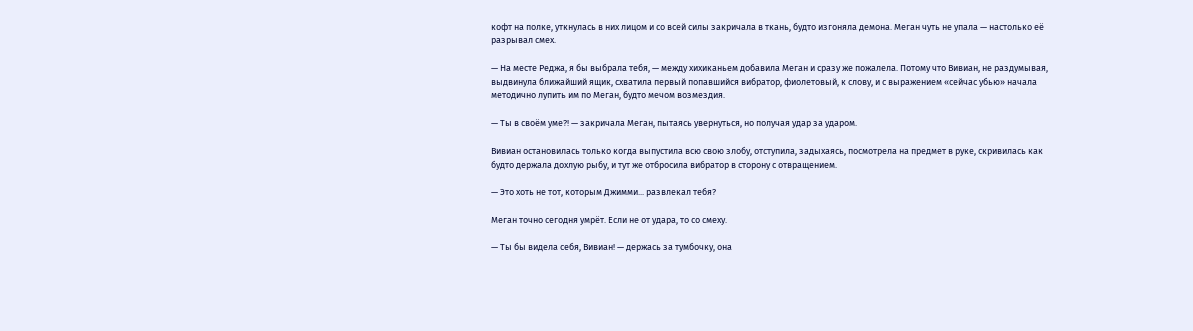кофт на полке, уткнулась в них лицом и со всей силы закричала в ткань, будто изгоняла демона. Меган чуть не упала — настолько её разрывал смех.

— На месте Реджа, я бы выбрала тебя, — между хихиканьем добавила Меган и сразу же пожалела. Потому что Вивиан, не раздумывая, выдвинула ближайший ящик, схватила первый попавшийся вибратор, фиолетовый, к слову, и с выражением «сейчас убью» начала методично лупить им по Меган, будто мечом возмездия.

— Ты в своём уме?! — закричала Меган, пытаясь увернуться, но получая удар за ударом.

Вивиан остановилась только когда выпустила всю свою злобу, отступила, задыхаясь, посмотрела на предмет в руке, скривилась как будто держала дохлую рыбу, и тут же отбросила вибратор в сторону с отвращением.

— Это хоть не тот, которым Джимми... развлекал тебя?

Меган точно сегодня умрёт. Если не от удара, то со смеху.

— Ты бы видела себя, Вивиан! — держась за тумбочку, она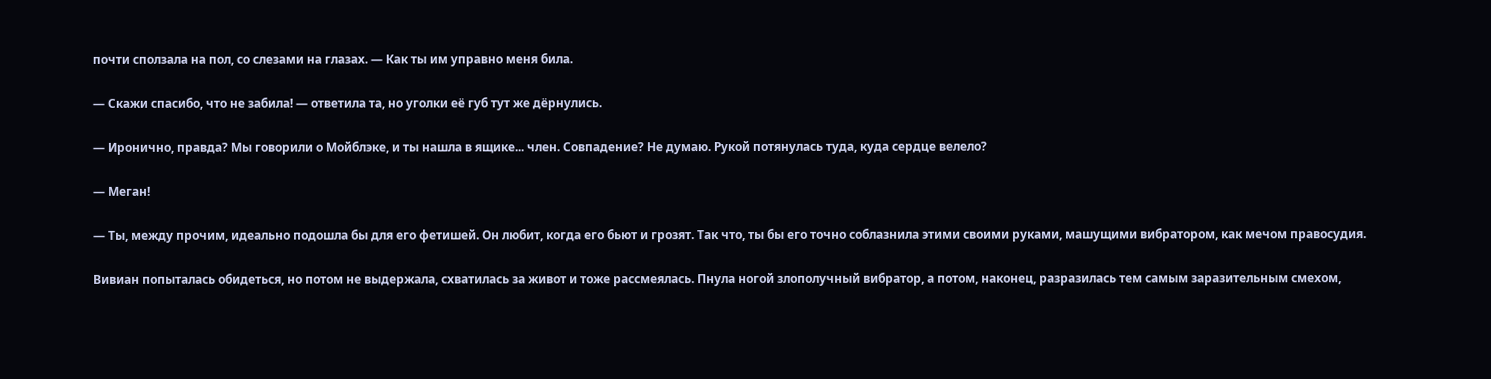почти сползала на пол, со слезами на глазах. — Как ты им управно меня била.

— Скажи спасибо, что не забила! — ответила та, но уголки её губ тут же дёрнулись.

— Иронично, правда? Мы говорили о Мойблэке, и ты нашла в ящике... член. Совпадение? Не думаю. Рукой потянулась туда, куда сердце велело?

— Меган!

— Ты, между прочим, идеально подошла бы для его фетишей. Он любит, когда его бьют и грозят. Так что, ты бы его точно соблазнила этими своими руками, машущими вибратором, как мечом правосудия.

Вивиан попыталась обидеться, но потом не выдержала, схватилась за живот и тоже рассмеялась. Пнула ногой злополучный вибратор, а потом, наконец, разразилась тем самым заразительным смехом,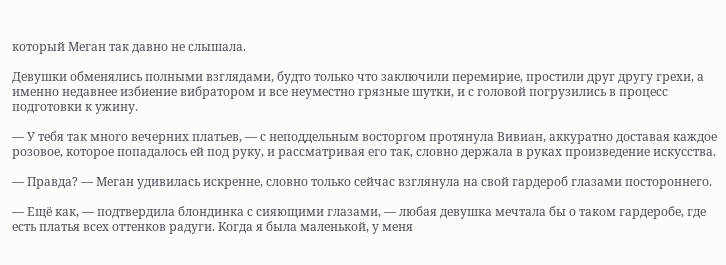который Меган так давно не слышала.

Девушки обменялись полными взглядами, будто только что заключили перемирие, простили друг другу грехи, а именно недавнее избиение вибратором и все неуместно грязные шутки, и с головой погрузились в процесс подготовки к ужину.

— У тебя так много вечерних платьев, — с неподдельным восторгом протянула Вивиан, аккуратно доставая каждое розовое, которое попадалось ей под руку, и рассматривая его так, словно держала в руках произведение искусства.

— Правда? — Меган удивилась искренне, словно только сейчас взглянула на свой гардероб глазами постороннего.

— Ещё как, — подтвердила блондинка с сияющими глазами, — любая девушка мечтала бы о таком гардеробе, где есть платья всех оттенков радуги. Когда я была маленькой, у меня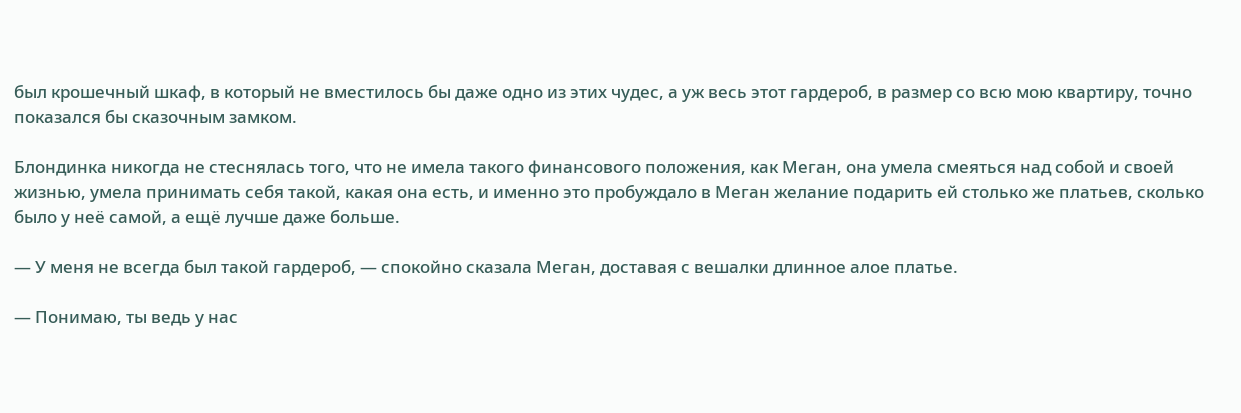был крошечный шкаф, в который не вместилось бы даже одно из этих чудес, а уж весь этот гардероб, в размер со всю мою квартиру, точно показался бы сказочным замком.

Блондинка никогда не стеснялась того, что не имела такого финансового положения, как Меган, она умела смеяться над собой и своей жизнью, умела принимать себя такой, какая она есть, и именно это пробуждало в Меган желание подарить ей столько же платьев, сколько было у неё самой, а ещё лучше даже больше.

— У меня не всегда был такой гардероб, — спокойно сказала Меган, доставая с вешалки длинное алое платье.

— Понимаю, ты ведь у нас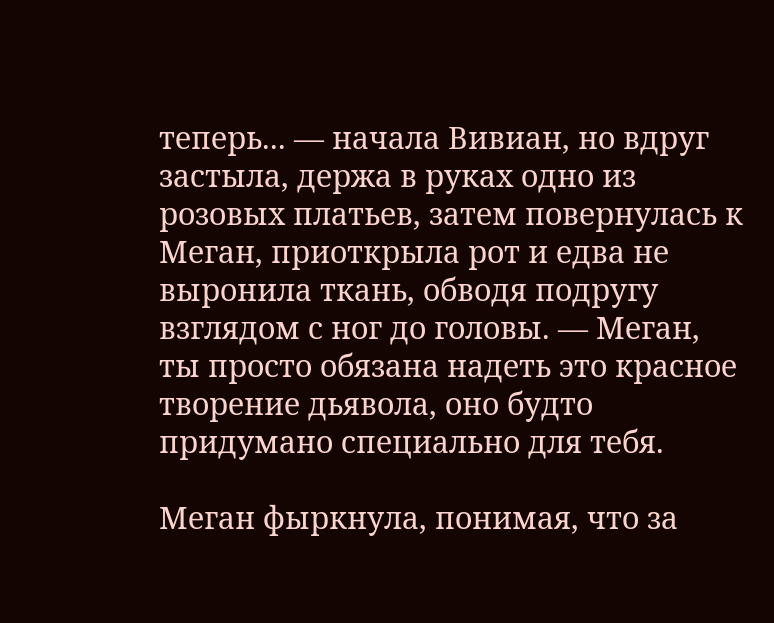теперь... — начала Вивиан, но вдруг застыла, держа в руках одно из розовых платьев, затем повернулась к Меган, приоткрыла рот и едва не выронила ткань, обводя подругу взглядом с ног до головы. — Меган, ты просто обязана надеть это красное творение дьявола, оно будто придумано специально для тебя.

Меган фыркнула, понимая, что за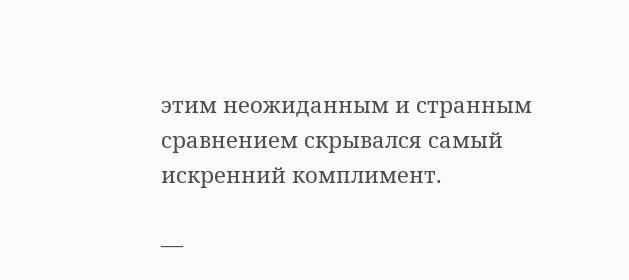этим неожиданным и странным сравнением скрывался самый искренний комплимент.

—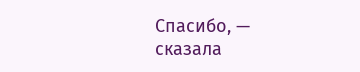Спасибо, — сказала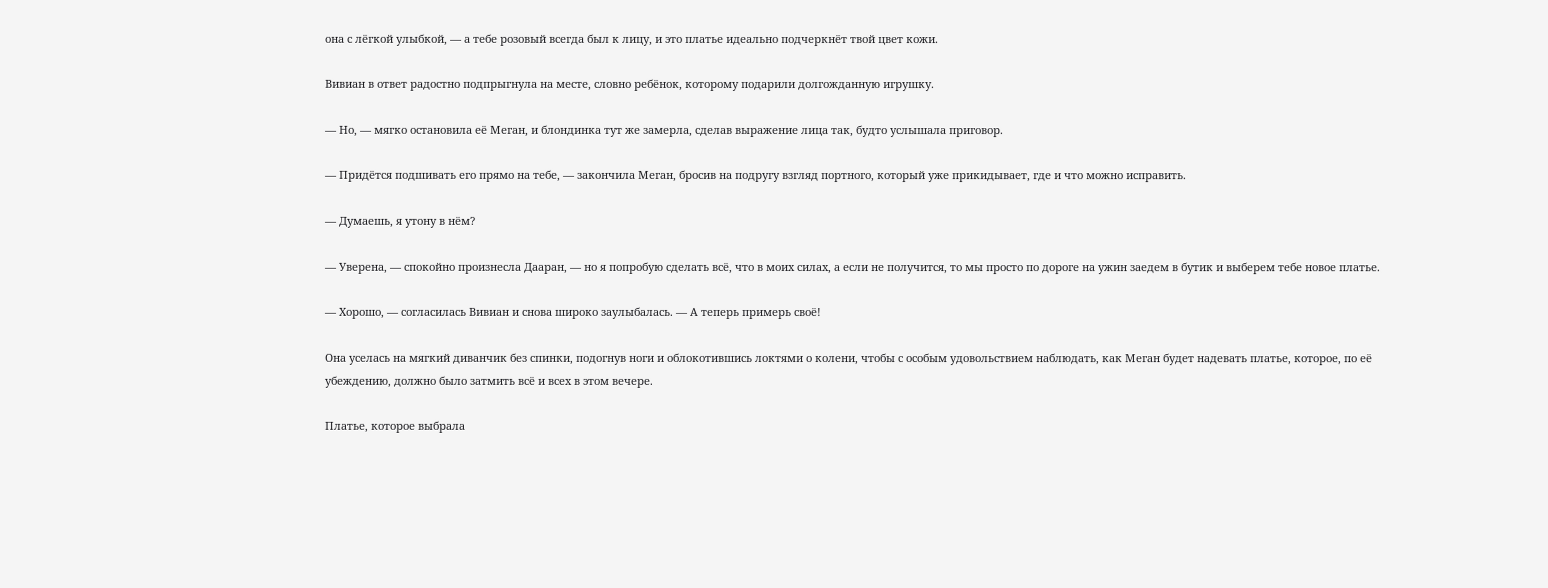она с лёгкой улыбкой, — а тебе розовый всегда был к лицу, и это платье идеально подчеркнёт твой цвет кожи.

Вивиан в ответ радостно подпрыгнула на месте, словно ребёнок, которому подарили долгожданную игрушку.

— Но, — мягко остановила её Меган, и блондинка тут же замерла, сделав выражение лица так, будто услышала приговор.

— Придётся подшивать его прямо на тебе, — закончила Меган, бросив на подругу взгляд портного, который уже прикидывает, где и что можно исправить.

— Думаешь, я утону в нём?

— Уверена, — спокойно произнесла Дааран, — но я попробую сделать всё, что в моих силах, а если не получится, то мы просто по дороге на ужин заедем в бутик и выберем тебе новое платье.

— Хорошо, — согласилась Вивиан и снова широко заулыбалась. — А теперь примерь своё!

Она уселась на мягкий диванчик без спинки, подогнув ноги и облокотившись локтями о колени, чтобы с особым удовольствием наблюдать, как Меган будет надевать платье, которое, по её убеждению, должно было затмить всё и всех в этом вечере.

Платье, которое выбрала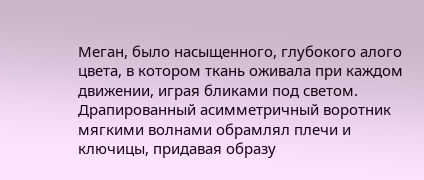Меган, было насыщенного, глубокого алого цвета, в котором ткань оживала при каждом движении, играя бликами под светом. Драпированный асимметричный воротник мягкими волнами обрамлял плечи и ключицы, придавая образу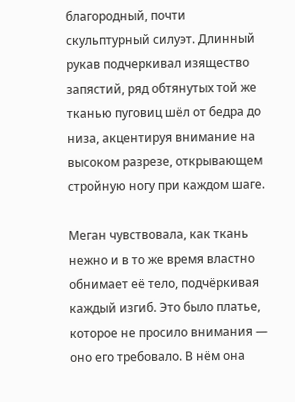благородный, почти скульптурный силуэт. Длинный рукав подчеркивал изящество запястий, ряд обтянутых той же тканью пуговиц шёл от бедра до низа, акцентируя внимание на высоком разрезе, открывающем стройную ногу при каждом шаге.

Меган чувствовала, как ткань нежно и в то же время властно обнимает её тело, подчёркивая каждый изгиб. Это было платье, которое не просило внимания — оно его требовало. В нём она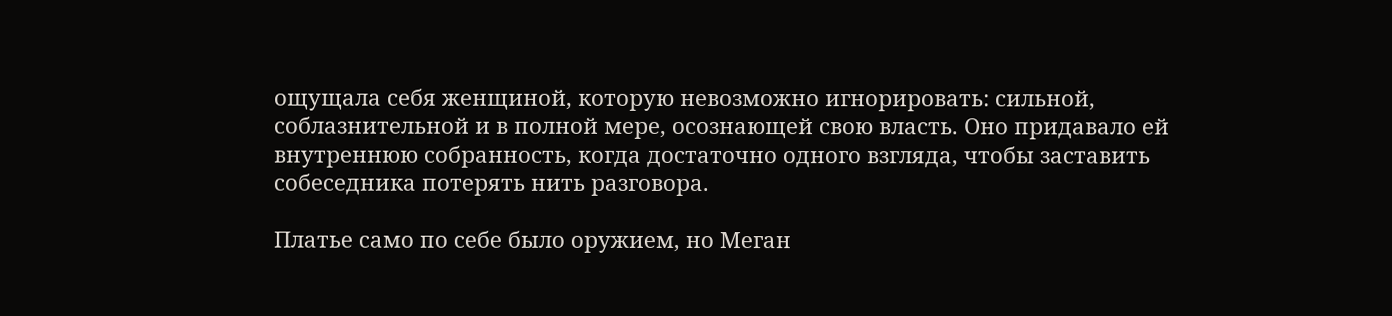ощущала себя женщиной, которую невозможно игнорировать: сильной, соблазнительной и в полной мере, осознающей свою власть. Оно придавало ей внутреннюю собранность, когда достаточно одного взгляда, чтобы заставить собеседника потерять нить разговора.

Платье само по себе было оружием, но Меган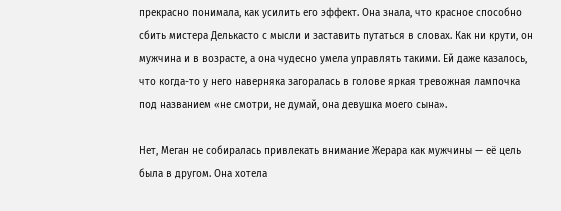прекрасно понимала, как усилить его эффект. Она знала, что красное способно сбить мистера Делькасто с мысли и заставить путаться в словах. Как ни крути, он мужчина и в возрасте, а она чудесно умела управлять такими. Ей даже казалось, что когда-то у него наверняка загоралась в голове яркая тревожная лампочка под названием «не смотри, не думай, она девушка моего сына».

Нет, Меган не собиралась привлекать внимание Жерара как мужчины — её цель была в другом. Она хотела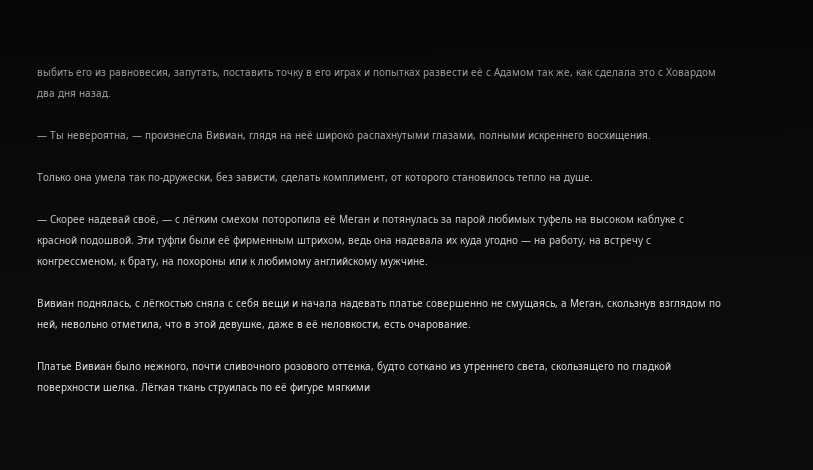выбить его из равновесия, запутать, поставить точку в его играх и попытках развести её с Адамом так же, как сделала это с Ховардом два дня назад.

— Ты невероятна, — произнесла Вивиан, глядя на неё широко распахнутыми глазами, полными искреннего восхищения.

Только она умела так по-дружески, без зависти, сделать комплимент, от которого становилось тепло на душе.

— Скорее надевай своё, — с лёгким смехом поторопила её Меган и потянулась за парой любимых туфель на высоком каблуке с красной подошвой. Эти туфли были её фирменным штрихом, ведь она надевала их куда угодно — на работу, на встречу с конгрессменом, к брату, на похороны или к любимому английскому мужчине.

Вивиан поднялась, с лёгкостью сняла с себя вещи и начала надевать платье совершенно не смущаясь, а Меган, скользнув взглядом по ней, невольно отметила, что в этой девушке, даже в её неловкости, есть очарование.

Платье Вивиан было нежного, почти сливочного розового оттенка, будто соткано из утреннего света, скользящего по гладкой поверхности шелка. Лёгкая ткань струилась по её фигуре мягкими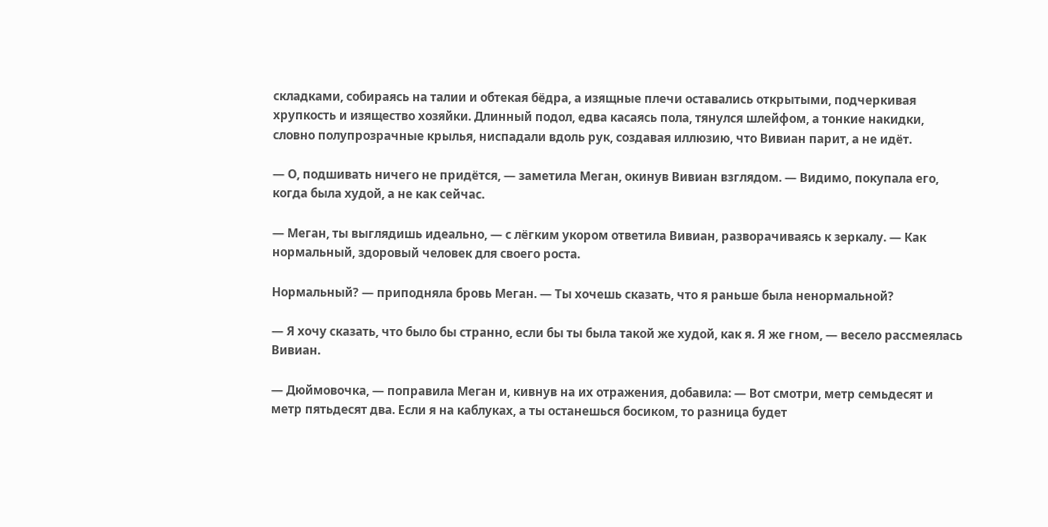складками, собираясь на талии и обтекая бёдра, а изящные плечи оставались открытыми, подчеркивая хрупкость и изящество хозяйки. Длинный подол, едва касаясь пола, тянулся шлейфом, а тонкие накидки, словно полупрозрачные крылья, ниспадали вдоль рук, создавая иллюзию, что Вивиан парит, а не идёт.

— О, подшивать ничего не придётся, — заметила Меган, окинув Вивиан взглядом. — Видимо, покупала его, когда была худой, а не как сейчас.

— Меган, ты выглядишь идеально, — с лёгким укором ответила Вивиан, разворачиваясь к зеркалу. — Как нормальный, здоровый человек для своего роста.

Нормальный? — приподняла бровь Меган. — Ты хочешь сказать, что я раньше была ненормальной?

— Я хочу сказать, что было бы странно, если бы ты была такой же худой, как я. Я же гном, — весело рассмеялась Вивиан.

— Дюймовочка, — поправила Меган и, кивнув на их отражения, добавила: — Вот смотри, метр семьдесят и метр пятьдесят два. Если я на каблуках, а ты останешься босиком, то разница будет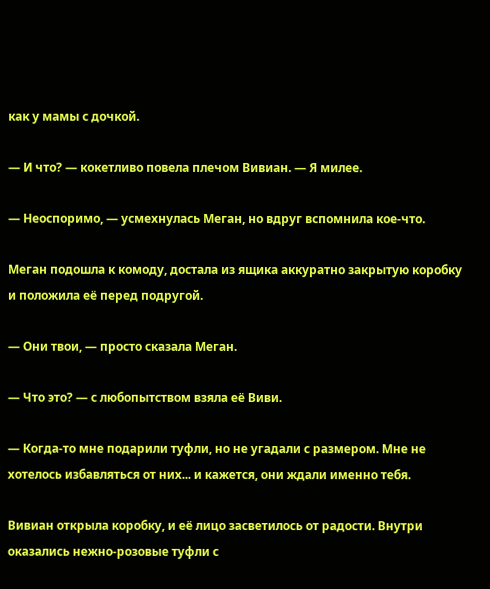как у мамы с дочкой.

— И что? — кокетливо повела плечом Вивиан. — Я милее.

— Неоспоримо, — усмехнулась Меган, но вдруг вспомнила кое-что.

Меган подошла к комоду, достала из ящика аккуратно закрытую коробку и положила её перед подругой.

— Они твои, — просто сказала Меган.

— Что это? — с любопытством взяла её Виви.

— Когда-то мне подарили туфли, но не угадали с размером. Мне не хотелось избавляться от них... и кажется, они ждали именно тебя.

Вивиан открыла коробку, и её лицо засветилось от радости. Внутри оказались нежно-розовые туфли с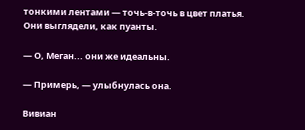тонкими лентами — точь-в-точь в цвет платья. Они выглядели, как пуанты.

— О, Меган... они же идеальны.

— Примерь, — улыбнулась она.

Вивиан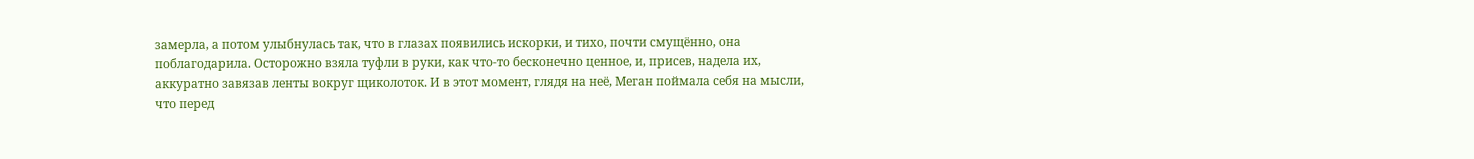замерла, а потом улыбнулась так, что в глазах появились искорки, и тихо, почти смущённо, она поблагодарила. Осторожно взяла туфли в руки, как что-то бесконечно ценное, и, присев, надела их, аккуратно завязав ленты вокруг щиколоток. И в этот момент, глядя на неё, Меган поймала себя на мысли, что перед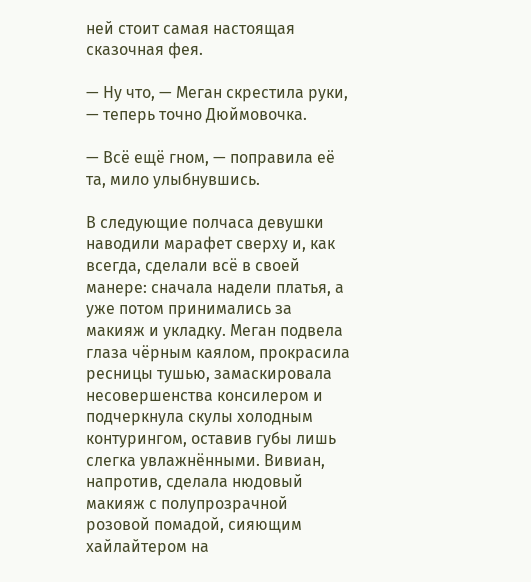ней стоит самая настоящая сказочная фея.

— Ну что, — Меган скрестила руки, — теперь точно Дюймовочка.

— Всё ещё гном, — поправила её та, мило улыбнувшись.

В следующие полчаса девушки наводили марафет сверху и, как всегда, сделали всё в своей манере: сначала надели платья, а уже потом принимались за макияж и укладку. Меган подвела глаза чёрным каялом, прокрасила ресницы тушью, замаскировала несовершенства консилером и подчеркнула скулы холодным контурингом, оставив губы лишь слегка увлажнёнными. Вивиан, напротив, сделала нюдовый макияж с полупрозрачной розовой помадой, сияющим хайлайтером на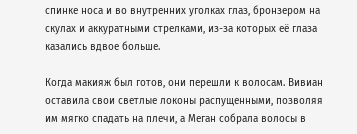спинке носа и во внутренних уголках глаз, бронзером на скулах и аккуратными стрелками, из-за которых её глаза казались вдвое больше.

Когда макияж был готов, они перешли к волосам. Вивиан оставила свои светлые локоны распущенными, позволяя им мягко спадать на плечи, а Меган собрала волосы в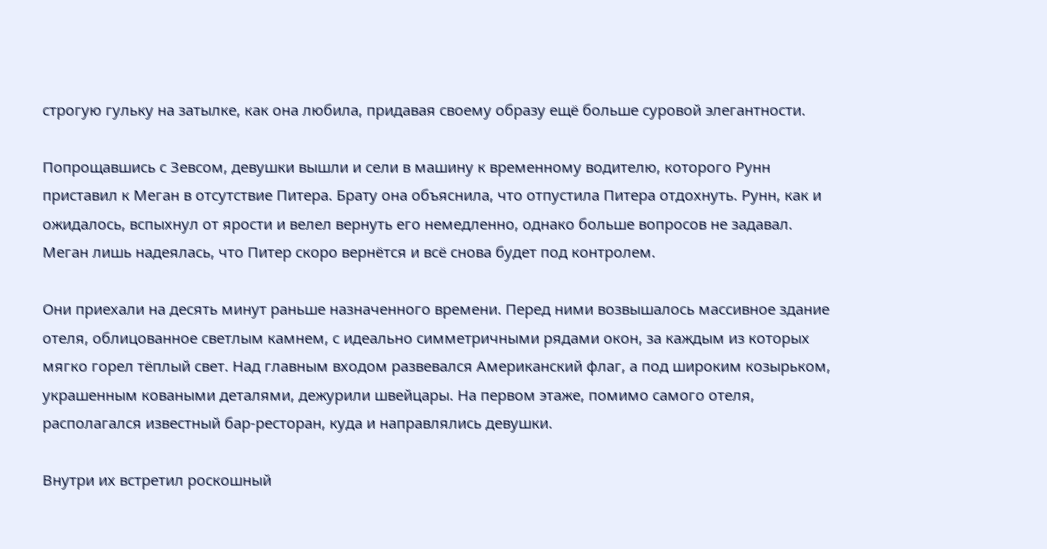строгую гульку на затылке, как она любила, придавая своему образу ещё больше суровой элегантности.

Попрощавшись с Зевсом, девушки вышли и сели в машину к временному водителю, которого Рунн приставил к Меган в отсутствие Питера. Брату она объяснила, что отпустила Питера отдохнуть. Рунн, как и ожидалось, вспыхнул от ярости и велел вернуть его немедленно, однако больше вопросов не задавал. Меган лишь надеялась, что Питер скоро вернётся и всё снова будет под контролем.

Они приехали на десять минут раньше назначенного времени. Перед ними возвышалось массивное здание отеля, облицованное светлым камнем, с идеально симметричными рядами окон, за каждым из которых мягко горел тёплый свет. Над главным входом развевался Американский флаг, а под широким козырьком, украшенным коваными деталями, дежурили швейцары. На первом этаже, помимо самого отеля, располагался известный бар-ресторан, куда и направлялись девушки.

Внутри их встретил роскошный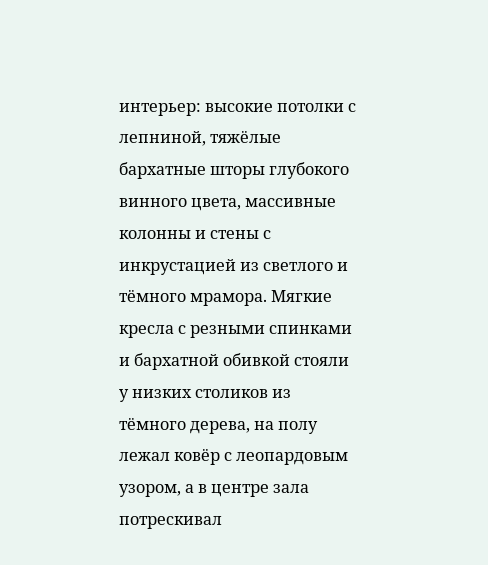интерьер: высокие потолки с лепниной, тяжёлые бархатные шторы глубокого винного цвета, массивные колонны и стены с инкрустацией из светлого и тёмного мрамора. Мягкие кресла с резными спинками и бархатной обивкой стояли у низких столиков из тёмного дерева, на полу лежал ковёр с леопардовым узором, а в центре зала потрескивал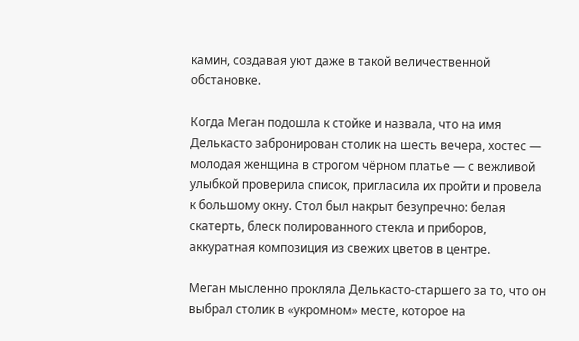камин, создавая уют даже в такой величественной обстановке.

Когда Меган подошла к стойке и назвала, что на имя Делькасто забронирован столик на шесть вечера, хостес — молодая женщина в строгом чёрном платье — с вежливой улыбкой проверила список, пригласила их пройти и провела к большому окну. Стол был накрыт безупречно: белая скатерть, блеск полированного стекла и приборов, аккуратная композиция из свежих цветов в центре.

Меган мысленно прокляла Делькасто-старшего за то, что он выбрал столик в «укромном» месте, которое на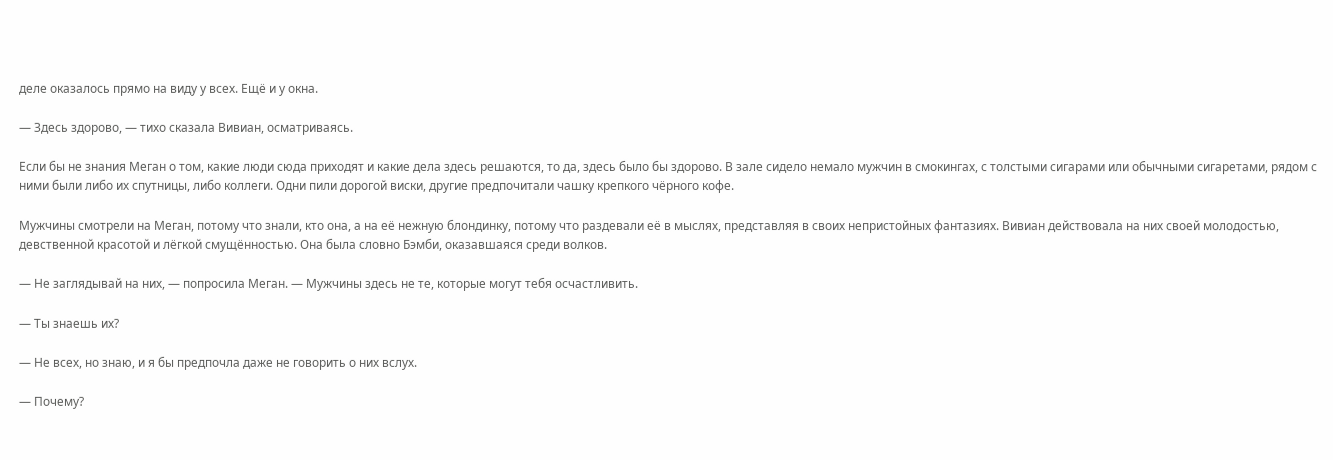деле оказалось прямо на виду у всех. Ещё и у окна.

— Здесь здорово, — тихо сказала Вивиан, осматриваясь.

Если бы не знания Меган о том, какие люди сюда приходят и какие дела здесь решаются, то да, здесь было бы здорово. В зале сидело немало мужчин в смокингах, с толстыми сигарами или обычными сигаретами, рядом с ними были либо их спутницы, либо коллеги. Одни пили дорогой виски, другие предпочитали чашку крепкого чёрного кофе.

Мужчины смотрели на Меган, потому что знали, кто она, а на её нежную блондинку, потому что раздевали её в мыслях, представляя в своих непристойных фантазиях. Вивиан действовала на них своей молодостью, девственной красотой и лёгкой смущённостью. Она была словно Бэмби, оказавшаяся среди волков.

— Не заглядывай на них, — попросила Меган. — Мужчины здесь не те, которые могут тебя осчастливить.

— Ты знаешь их?

— Не всех, но знаю, и я бы предпочла даже не говорить о них вслух.

— Почему?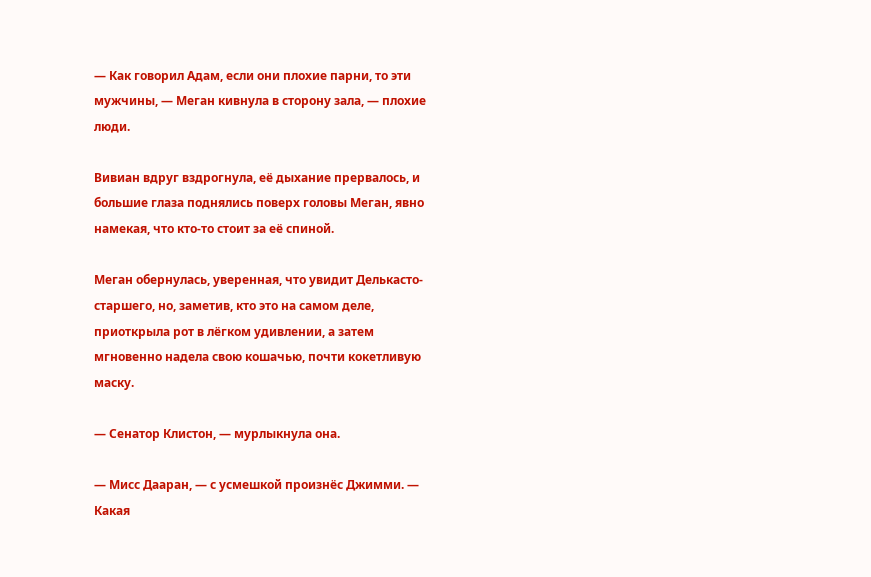— Как говорил Адам, если они плохие парни, то эти мужчины, — Меган кивнула в сторону зала, — плохие люди.

Вивиан вдруг вздрогнула, её дыхание прервалось, и большие глаза поднялись поверх головы Меган, явно намекая, что кто-то стоит за её спиной.

Меган обернулась, уверенная, что увидит Делькасто-старшего, но, заметив, кто это на самом деле, приоткрыла рот в лёгком удивлении, а затем мгновенно надела свою кошачью, почти кокетливую маску.

— Сенатор Клистон, — мурлыкнула она.

— Мисс Дааран, — с усмешкой произнёс Джимми. — Какая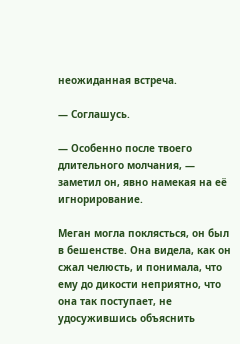неожиданная встреча.

— Соглашусь.

— Особенно после твоего длительного молчания, — заметил он, явно намекая на её игнорирование.

Меган могла поклясться, он был в бешенстве. Она видела, как он сжал челюсть, и понимала, что ему до дикости неприятно, что она так поступает, не удосужившись объяснить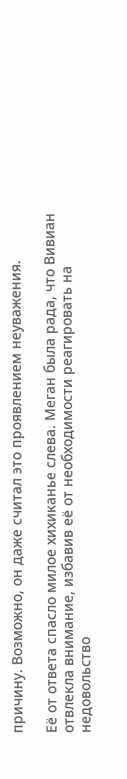причину. Возможно, он даже считал это проявлением неуважения.

Её от ответа спасло милое хихиканье слева. Меган была рада, что Вивиан отвлекла внимание, избавив её от необходимости реагировать на недовольство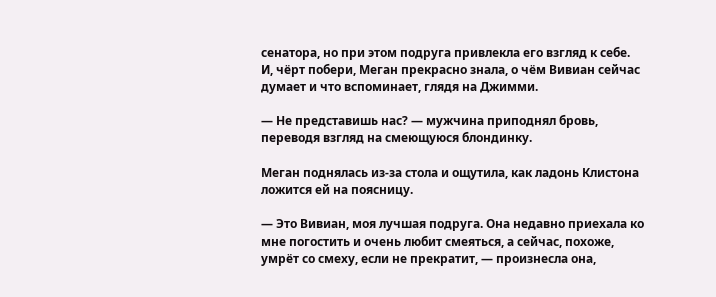сенатора, но при этом подруга привлекла его взгляд к себе. И, чёрт побери, Меган прекрасно знала, о чём Вивиан сейчас думает и что вспоминает, глядя на Джимми.

— Не представишь нас? — мужчина приподнял бровь, переводя взгляд на смеющуюся блондинку.

Меган поднялась из-за стола и ощутила, как ладонь Клистона ложится ей на поясницу.

— Это Вивиан, моя лучшая подруга. Она недавно приехала ко мне погостить и очень любит смеяться, а сейчас, похоже, умрёт со смеху, если не прекратит, — произнесла она,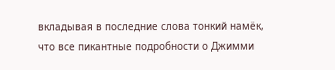вкладывая в последние слова тонкий намёк, что все пикантные подробности о Джимми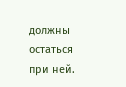должны остаться при ней.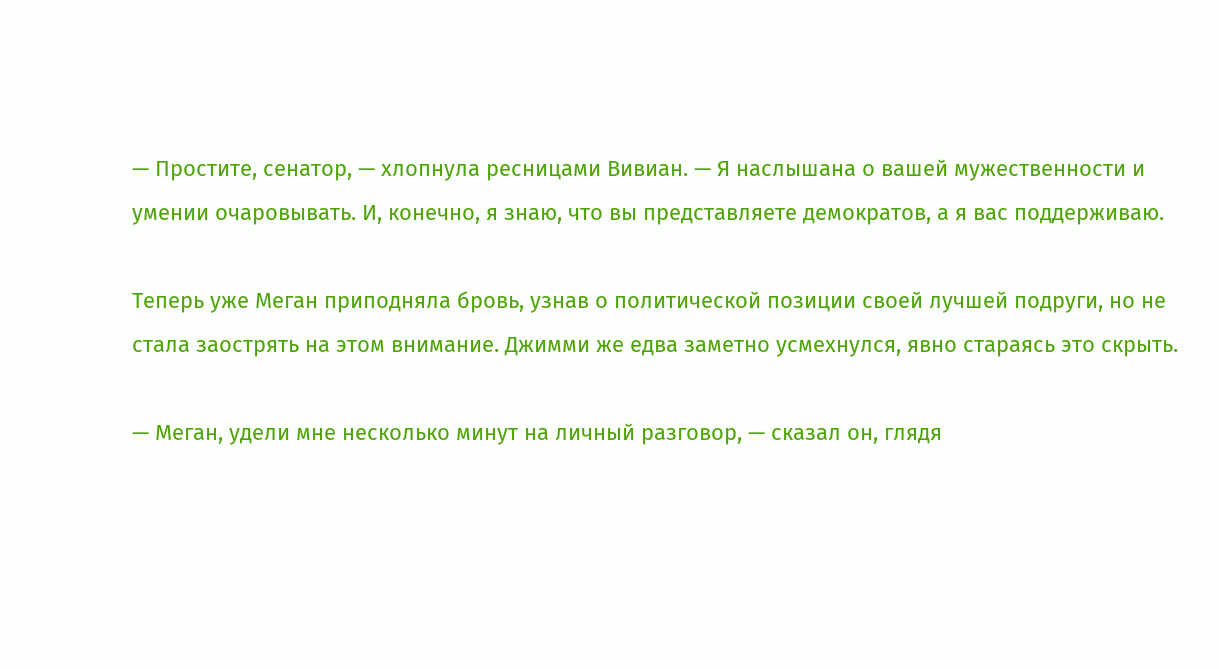— Простите, сенатор, — хлопнула ресницами Вивиан. — Я наслышана о вашей мужественности и умении очаровывать. И, конечно, я знаю, что вы представляете демократов, а я вас поддерживаю.

Теперь уже Меган приподняла бровь, узнав о политической позиции своей лучшей подруги, но не стала заострять на этом внимание. Джимми же едва заметно усмехнулся, явно стараясь это скрыть.

— Меган, удели мне несколько минут на личный разговор, — сказал он, глядя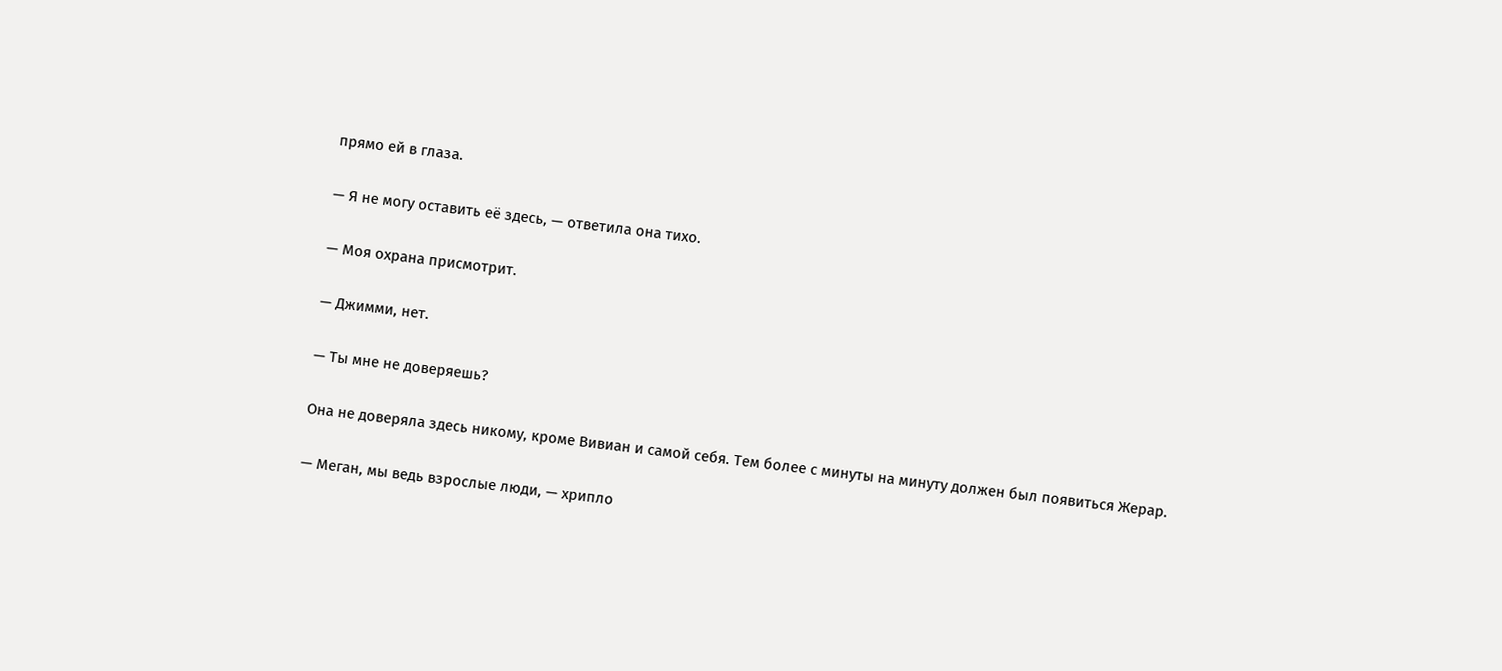прямо ей в глаза.

— Я не могу оставить её здесь, — ответила она тихо.

— Моя охрана присмотрит.

— Джимми, нет.

— Ты мне не доверяешь?

Она не доверяла здесь никому, кроме Вивиан и самой себя. Тем более с минуты на минуту должен был появиться Жерар.

— Меган, мы ведь взрослые люди, — хрипло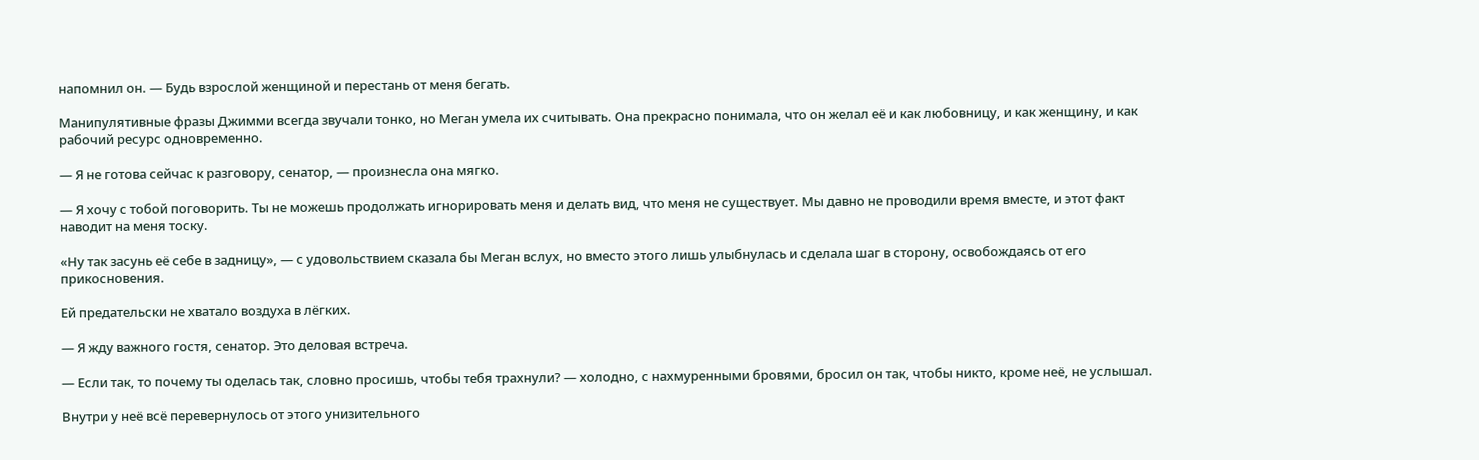напомнил он. — Будь взрослой женщиной и перестань от меня бегать.

Манипулятивные фразы Джимми всегда звучали тонко, но Меган умела их считывать. Она прекрасно понимала, что он желал её и как любовницу, и как женщину, и как рабочий ресурс одновременно.

— Я не готова сейчас к разговору, сенатор, — произнесла она мягко.

— Я хочу с тобой поговорить. Ты не можешь продолжать игнорировать меня и делать вид, что меня не существует. Мы давно не проводили время вместе, и этот факт наводит на меня тоску.

«Ну так засунь её себе в задницу», — с удовольствием сказала бы Меган вслух, но вместо этого лишь улыбнулась и сделала шаг в сторону, освобождаясь от его прикосновения.

Ей предательски не хватало воздуха в лёгких.

— Я жду важного гостя, сенатор. Это деловая встреча.

— Если так, то почему ты оделась так, словно просишь, чтобы тебя трахнули? — холодно, с нахмуренными бровями, бросил он так, чтобы никто, кроме неё, не услышал.

Внутри у неё всё перевернулось от этого унизительного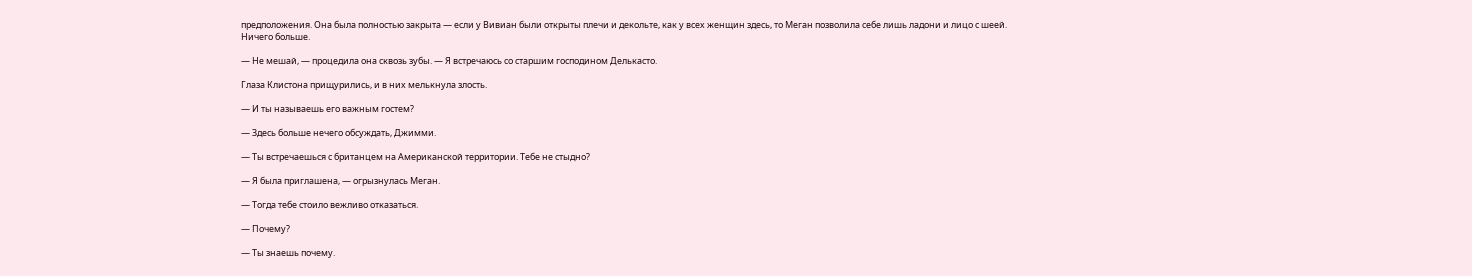предположения. Она была полностью закрыта — если у Вивиан были открыты плечи и декольте, как у всех женщин здесь, то Меган позволила себе лишь ладони и лицо с шеей. Ничего больше.

— Не мешай, — процедила она сквозь зубы. — Я встречаюсь со старшим господином Делькасто.

Глаза Клистона прищурились, и в них мелькнула злость.

— И ты называешь его важным гостем?

— Здесь больше нечего обсуждать, Джимми.

— Ты встречаешься с британцем на Американской территории. Тебе не стыдно?

— Я была приглашена, — огрызнулась Меган.

— Тогда тебе стоило вежливо отказаться.

— Почему?

— Ты знаешь почему.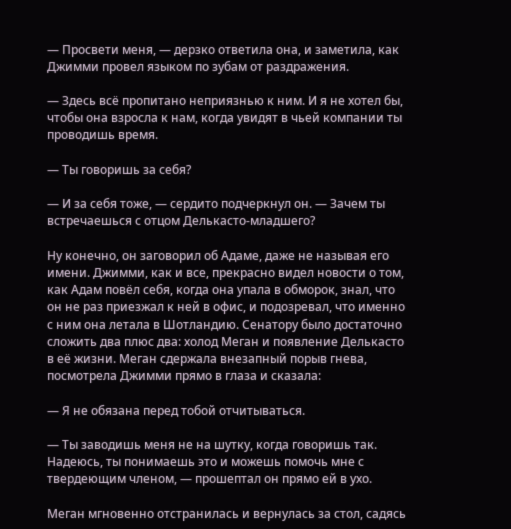— Просвети меня, — дерзко ответила она, и заметила, как Джимми провел языком по зубам от раздражения.

— Здесь всё пропитано неприязнью к ним. И я не хотел бы, чтобы она взросла к нам, когда увидят в чьей компании ты проводишь время.

— Ты говоришь за себя?

— И за себя тоже, — сердито подчеркнул он. — Зачем ты встречаешься с отцом Делькасто-младшего?

Ну конечно, он заговорил об Адаме, даже не называя его имени. Джимми, как и все, прекрасно видел новости о том, как Адам повёл себя, когда она упала в обморок, знал, что он не раз приезжал к ней в офис, и подозревал, что именно с ним она летала в Шотландию. Сенатору было достаточно сложить два плюс два: холод Меган и появление Делькасто в её жизни. Меган сдержала внезапный порыв гнева, посмотрела Джимми прямо в глаза и сказала:

— Я не обязана перед тобой отчитываться.

— Ты заводишь меня не на шутку, когда говоришь так. Надеюсь, ты понимаешь это и можешь помочь мне с твердеющим членом, — прошептал он прямо ей в ухо.

Меган мгновенно отстранилась и вернулась за стол, садясь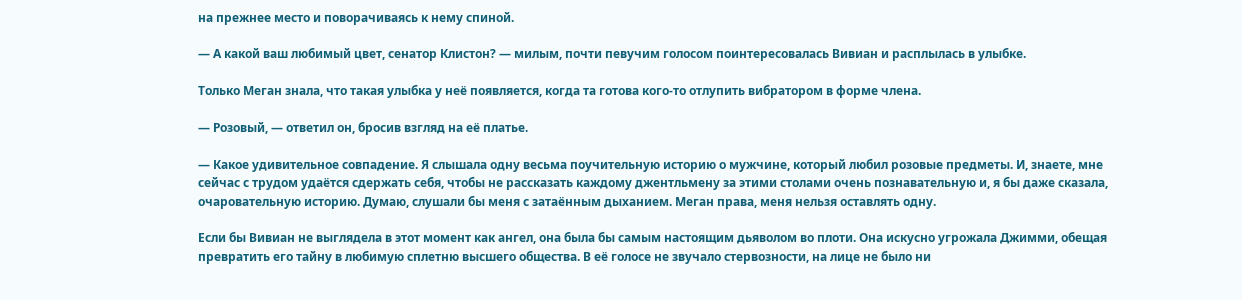на прежнее место и поворачиваясь к нему спиной.

— А какой ваш любимый цвет, сенатор Клистон? — милым, почти певучим голосом поинтересовалась Вивиан и расплылась в улыбке.

Только Меган знала, что такая улыбка у неё появляется, когда та готова кого-то отлупить вибратором в форме члена.

— Розовый, — ответил он, бросив взгляд на её платье.

— Какое удивительное совпадение. Я слышала одну весьма поучительную историю о мужчине, который любил розовые предметы. И, знаете, мне сейчас с трудом удаётся сдержать себя, чтобы не рассказать каждому джентльмену за этими столами очень познавательную и, я бы даже сказала, очаровательную историю. Думаю, слушали бы меня с затаённым дыханием. Меган права, меня нельзя оставлять одну.

Если бы Вивиан не выглядела в этот момент как ангел, она была бы самым настоящим дьяволом во плоти. Она искусно угрожала Джимми, обещая превратить его тайну в любимую сплетню высшего общества. В её голосе не звучало стервозности, на лице не было ни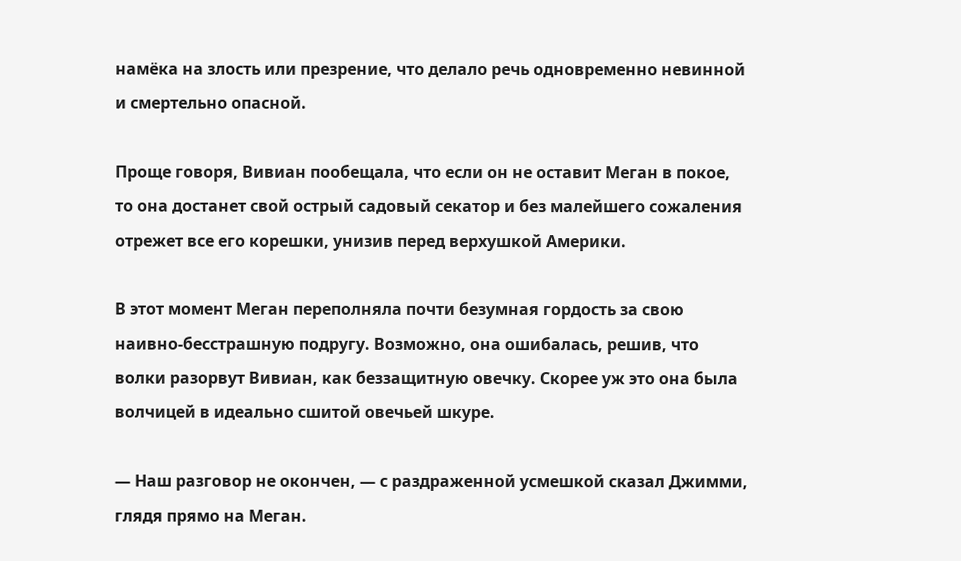намёка на злость или презрение, что делало речь одновременно невинной и смертельно опасной.

Проще говоря, Вивиан пообещала, что если он не оставит Меган в покое, то она достанет свой острый садовый секатор и без малейшего сожаления отрежет все его корешки, унизив перед верхушкой Америки.

В этот момент Меган переполняла почти безумная гордость за свою наивно-бесстрашную подругу. Возможно, она ошибалась, решив, что волки разорвут Вивиан, как беззащитную овечку. Скорее уж это она была волчицей в идеально сшитой овечьей шкуре.

— Наш разговор не окончен, — с раздраженной усмешкой сказал Джимми, глядя прямо на Меган.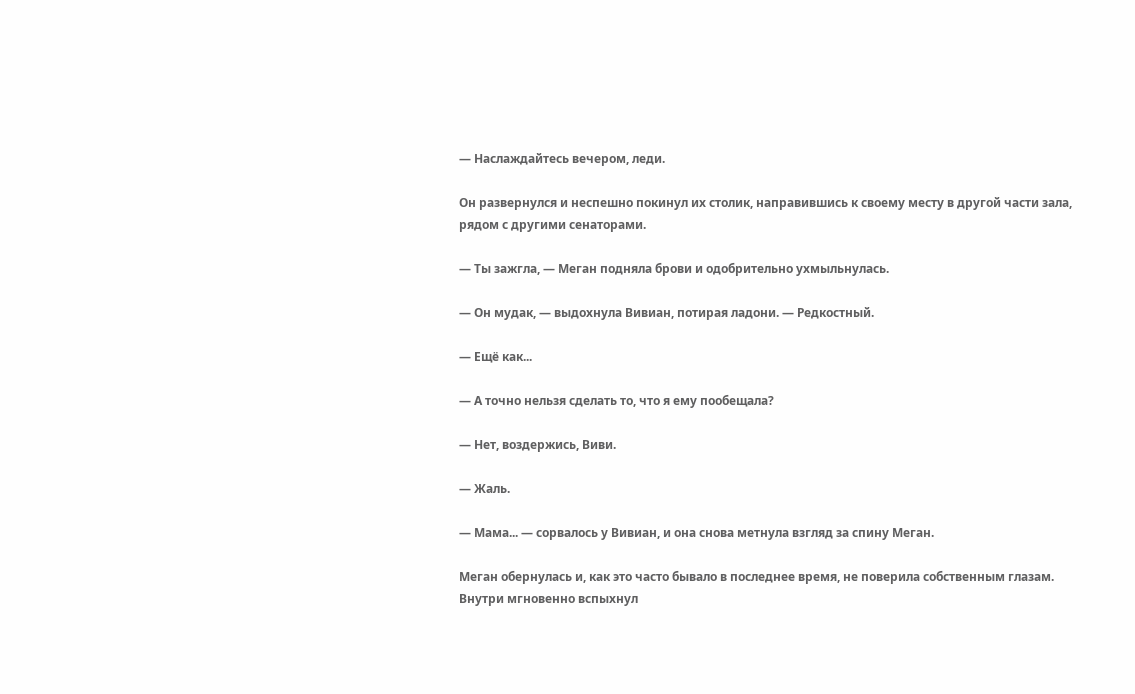— Наслаждайтесь вечером, леди.

Он развернулся и неспешно покинул их столик, направившись к своему месту в другой части зала, рядом с другими сенаторами.

— Ты зажгла, — Меган подняла брови и одобрительно ухмыльнулась.

— Он мудак, — выдохнула Вивиан, потирая ладони. — Редкостный.

— Ещё как...

— А точно нельзя сделать то, что я ему пообещала?

— Нет, воздержись, Виви.

— Жаль.

— Мама... — сорвалось у Вивиан, и она снова метнула взгляд за спину Меган.

Меган обернулась и, как это часто бывало в последнее время, не поверила собственным глазам. Внутри мгновенно вспыхнул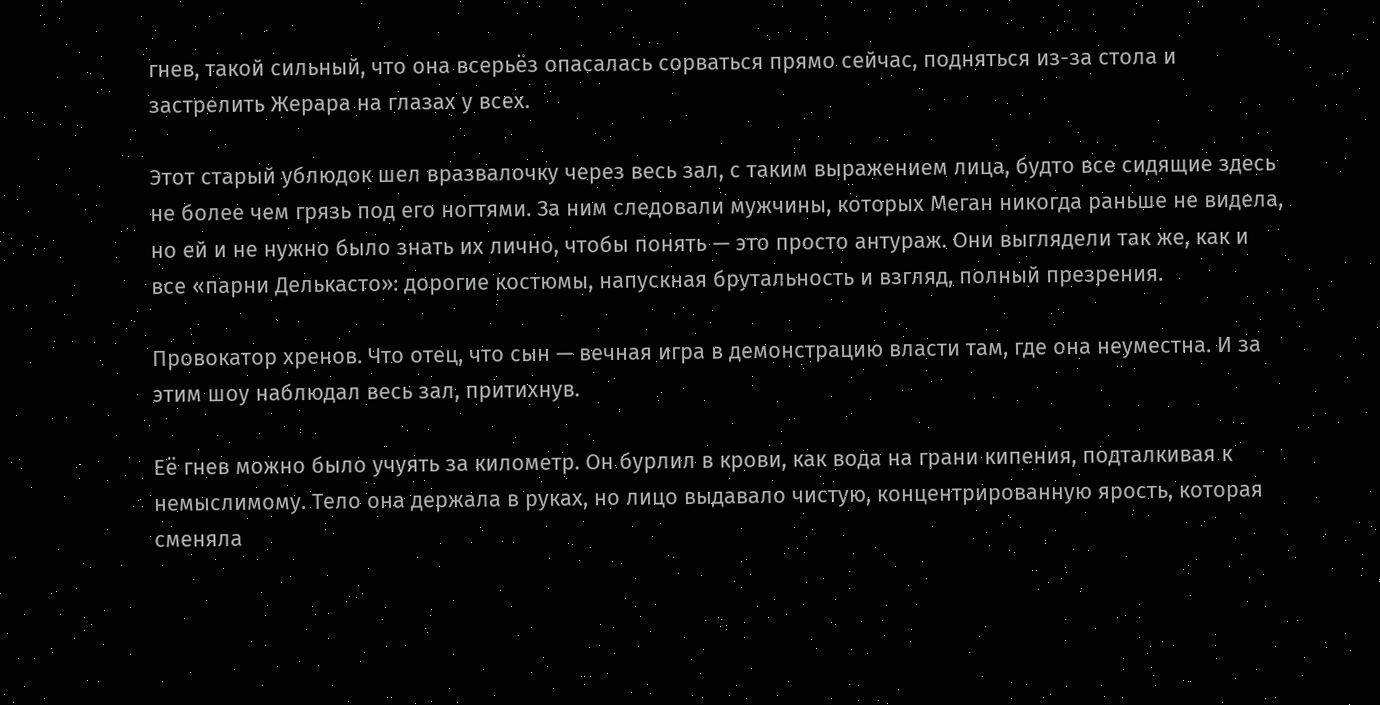гнев, такой сильный, что она всерьёз опасалась сорваться прямо сейчас, подняться из-за стола и застрелить Жерара на глазах у всех.

Этот старый ублюдок шел вразвалочку через весь зал, с таким выражением лица, будто все сидящие здесь не более чем грязь под его ногтями. За ним следовали мужчины, которых Меган никогда раньше не видела, но ей и не нужно было знать их лично, чтобы понять — это просто антураж. Они выглядели так же, как и все «парни Делькасто»: дорогие костюмы, напускная брутальность и взгляд, полный презрения.

Провокатор хренов. Что отец, что сын — вечная игра в демонстрацию власти там, где она неуместна. И за этим шоу наблюдал весь зал, притихнув.

Её гнев можно было учуять за километр. Он бурлил в крови, как вода на грани кипения, подталкивая к немыслимому. Тело она держала в руках, но лицо выдавало чистую, концентрированную ярость, которая сменяла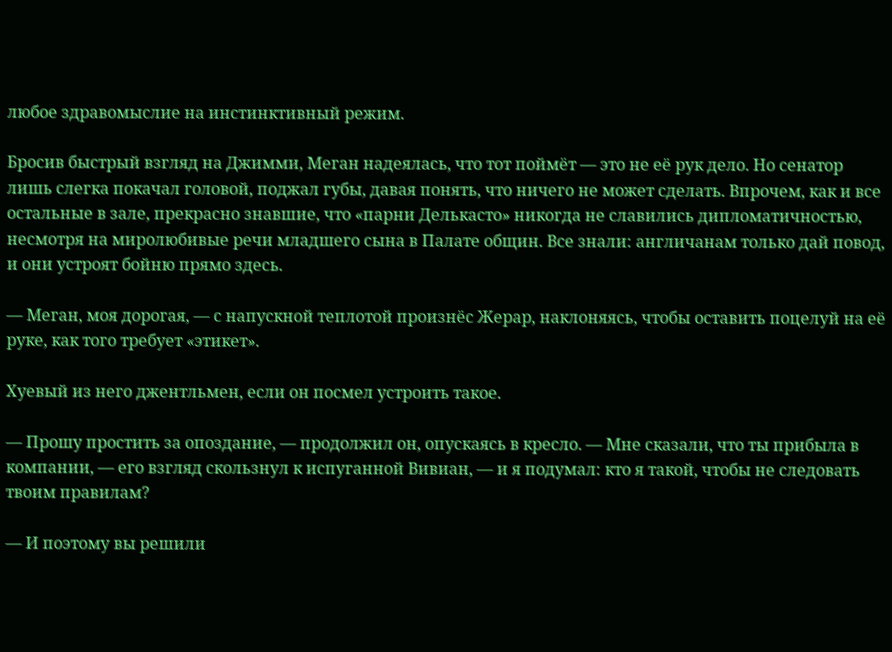любое здравомыслие на инстинктивный режим.

Бросив быстрый взгляд на Джимми, Меган надеялась, что тот поймёт — это не её рук дело. Но сенатор лишь слегка покачал головой, поджал губы, давая понять, что ничего не может сделать. Впрочем, как и все остальные в зале, прекрасно знавшие, что «парни Делькасто» никогда не славились дипломатичностью, несмотря на миролюбивые речи младшего сына в Палате общин. Все знали: англичанам только дай повод, и они устроят бойню прямо здесь.

— Меган, моя дорогая, — с напускной теплотой произнёс Жерар, наклоняясь, чтобы оставить поцелуй на её руке, как того требует «этикет».

Хуевый из него джентльмен, если он посмел устроить такое.

— Прошу простить за опоздание, — продолжил он, опускаясь в кресло. — Мне сказали, что ты прибыла в компании, — его взгляд скользнул к испуганной Вивиан, — и я подумал: кто я такой, чтобы не следовать твоим правилам?

— И поэтому вы решили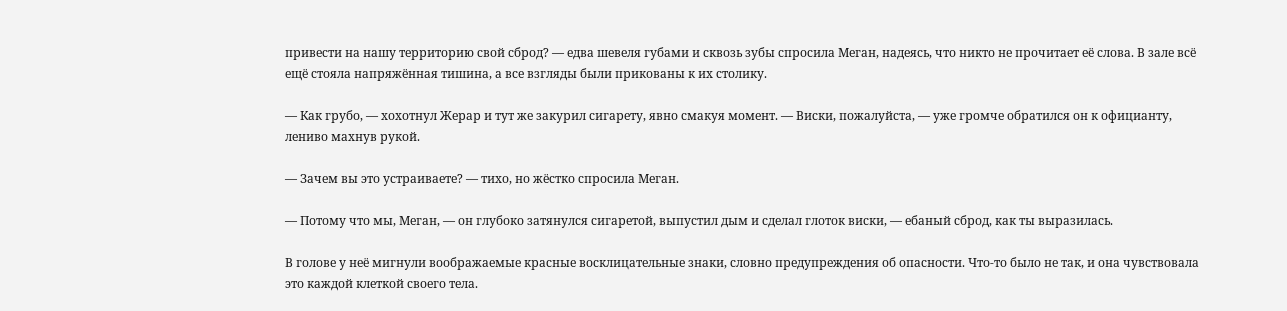привести на нашу территорию свой сброд? — едва шевеля губами и сквозь зубы спросила Меган, надеясь, что никто не прочитает её слова. В зале всё ещё стояла напряжённая тишина, а все взгляды были прикованы к их столику.

— Как грубо, — хохотнул Жерар и тут же закурил сигарету, явно смакуя момент. — Виски, пожалуйста, — уже громче обратился он к официанту, лениво махнув рукой.

— Зачем вы это устраиваете? — тихо, но жёстко спросила Меган.

— Потому что мы, Меган, — он глубоко затянулся сигаретой, выпустил дым и сделал глоток виски, — ебаный сброд, как ты выразилась.

В голове у неё мигнули воображаемые красные восклицательные знаки, словно предупреждения об опасности. Что-то было не так, и она чувствовала это каждой клеткой своего тела.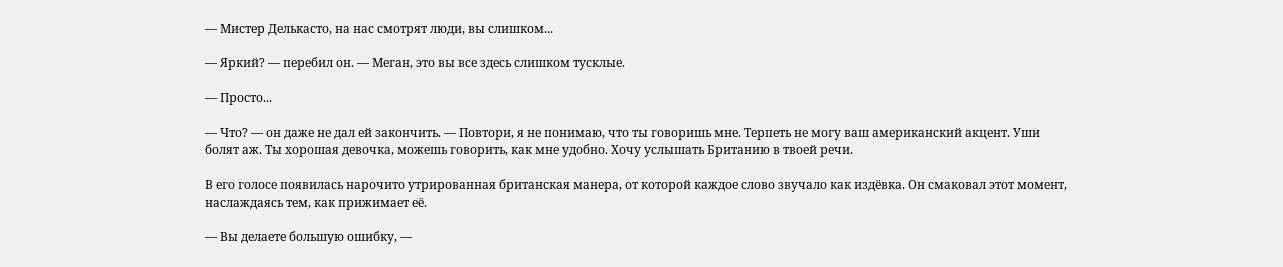— Мистер Делькасто, на нас смотрят люди, вы слишком...

— Яркий? — перебил он. — Меган, это вы все здесь слишком тусклые.

— Просто...

— Что? — он даже не дал ей закончить. — Повтори, я не понимаю, что ты говоришь мне. Терпеть не могу ваш американский акцент. Уши болят аж. Ты хорошая девочка, можешь говорить, как мне удобно. Хочу услышать Британию в твоей речи.

В его голосе появилась нарочито утрированная британская манера, от которой каждое слово звучало как издёвка. Он смаковал этот момент, наслаждаясь тем, как прижимает её.

— Вы делаете большую ошибку, —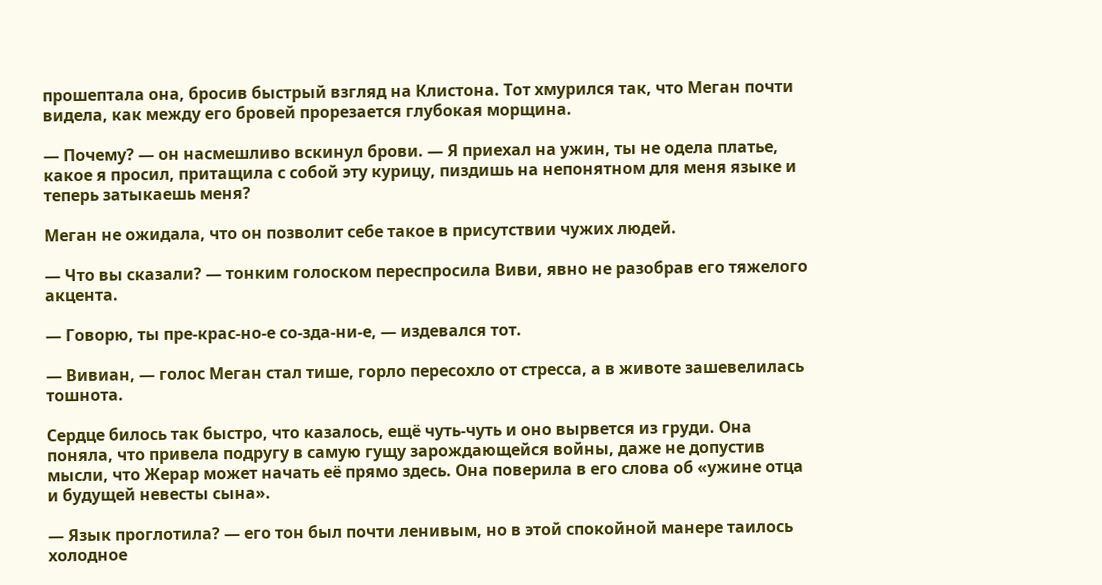прошептала она, бросив быстрый взгляд на Клистона. Тот хмурился так, что Меган почти видела, как между его бровей прорезается глубокая морщина.

— Почему? — он насмешливо вскинул брови. — Я приехал на ужин, ты не одела платье, какое я просил, притащила с собой эту курицу, пиздишь на непонятном для меня языке и теперь затыкаешь меня?

Меган не ожидала, что он позволит себе такое в присутствии чужих людей.

— Что вы сказали? — тонким голоском переспросила Виви, явно не разобрав его тяжелого акцента.

— Говорю, ты пре-крас-но-е со-зда-ни-е, — издевался тот.

— Вивиан, — голос Меган стал тише, горло пересохло от стресса, а в животе зашевелилась тошнота.

Сердце билось так быстро, что казалось, ещё чуть-чуть и оно вырвется из груди. Она поняла, что привела подругу в самую гущу зарождающейся войны, даже не допустив мысли, что Жерар может начать её прямо здесь. Она поверила в его слова об «ужине отца и будущей невесты сына».

— Язык проглотила? — его тон был почти ленивым, но в этой спокойной манере таилось холодное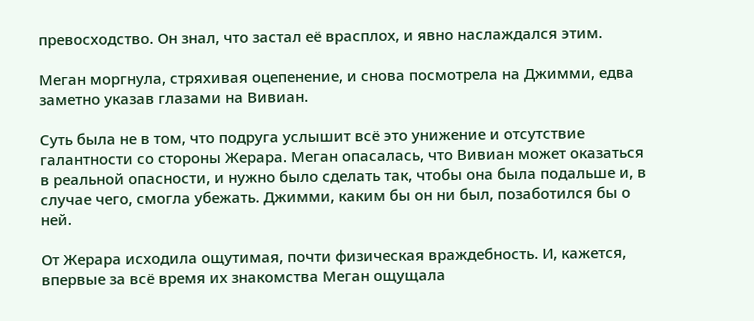превосходство. Он знал, что застал её врасплох, и явно наслаждался этим.

Меган моргнула, стряхивая оцепенение, и снова посмотрела на Джимми, едва заметно указав глазами на Вивиан.

Суть была не в том, что подруга услышит всё это унижение и отсутствие галантности со стороны Жерара. Меган опасалась, что Вивиан может оказаться в реальной опасности, и нужно было сделать так, чтобы она была подальше и, в случае чего, смогла убежать. Джимми, каким бы он ни был, позаботился бы о ней.

От Жерара исходила ощутимая, почти физическая враждебность. И, кажется, впервые за всё время их знакомства Меган ощущала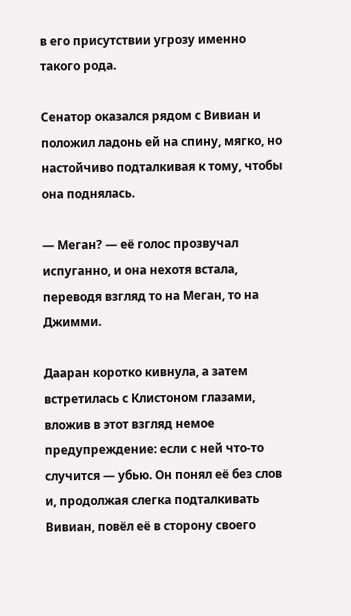в его присутствии угрозу именно такого рода.

Сенатор оказался рядом с Вивиан и положил ладонь ей на спину, мягко, но настойчиво подталкивая к тому, чтобы она поднялась.

— Меган? — её голос прозвучал испуганно, и она нехотя встала, переводя взгляд то на Меган, то на Джимми.

Дааран коротко кивнула, а затем встретилась с Клистоном глазами, вложив в этот взгляд немое предупреждение: если с ней что-то случится — убью. Он понял её без слов и, продолжая слегка подталкивать Вивиан, повёл её в сторону своего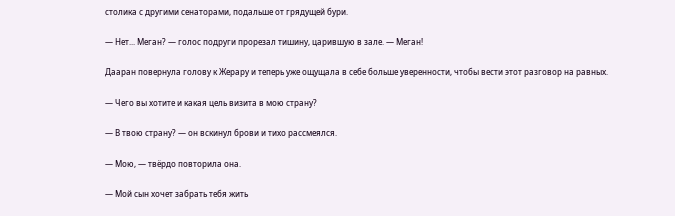столика с другими сенаторами, подальше от грядущей бури.

— Нет... Меган? — голос подруги прорезал тишину, царившую в зале. — Меган!

Дааран повернула голову к Жерару и теперь уже ощущала в себе больше уверенности, чтобы вести этот разговор на равных.

— Чего вы хотите и какая цель визита в мою страну?

— В твою страну? — он вскинул брови и тихо рассмеялся.

— Мою, — твёрдо повторила она.

— Мой сын хочет забрать тебя жить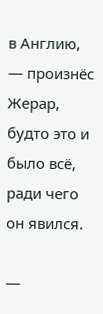в Англию, — произнёс Жерар, будто это и было всё, ради чего он явился.

—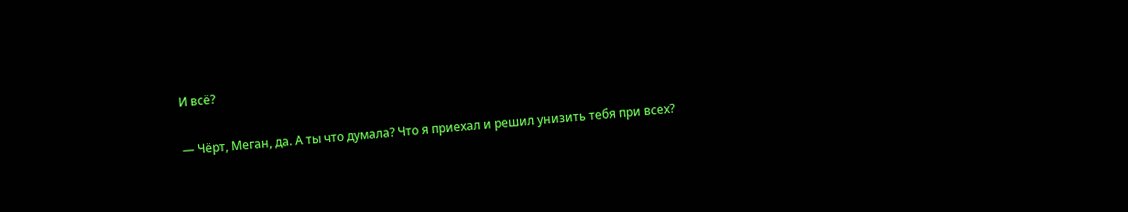И всё?

— Чёрт, Меган, да. А ты что думала? Что я приехал и решил унизить тебя при всех?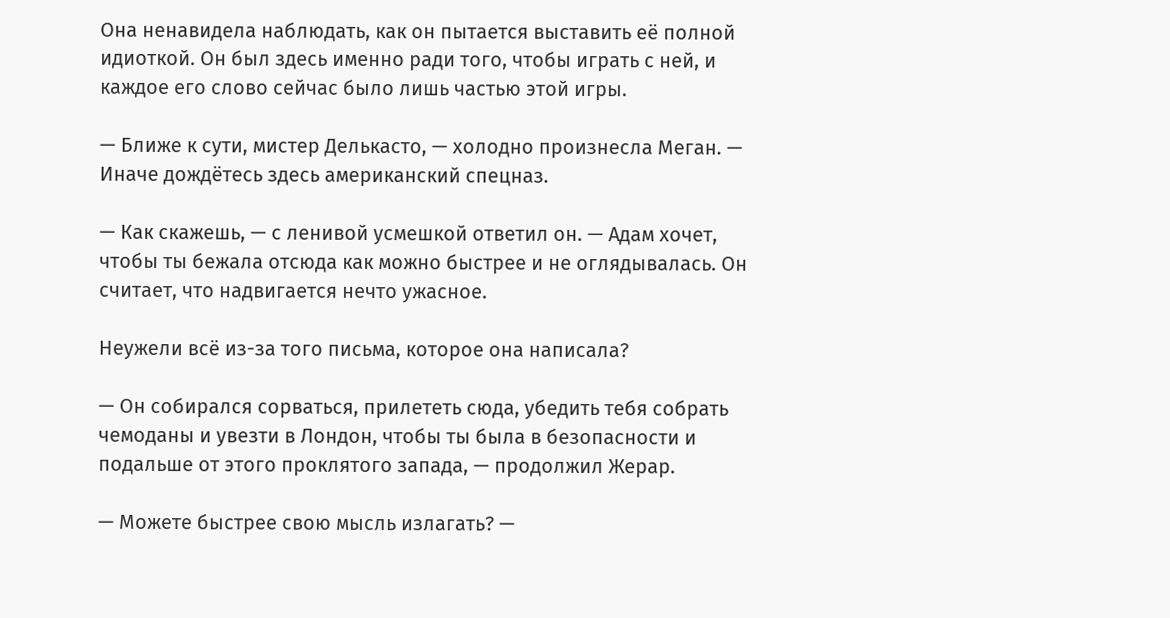Она ненавидела наблюдать, как он пытается выставить её полной идиоткой. Он был здесь именно ради того, чтобы играть с ней, и каждое его слово сейчас было лишь частью этой игры.

— Ближе к сути, мистер Делькасто, — холодно произнесла Меган. — Иначе дождётесь здесь американский спецназ.

— Как скажешь, — с ленивой усмешкой ответил он. — Адам хочет, чтобы ты бежала отсюда как можно быстрее и не оглядывалась. Он считает, что надвигается нечто ужасное.

Неужели всё из-за того письма, которое она написала?

— Он собирался сорваться, прилететь сюда, убедить тебя собрать чемоданы и увезти в Лондон, чтобы ты была в безопасности и подальше от этого проклятого запада, — продолжил Жерар.

— Можете быстрее свою мысль излагать? —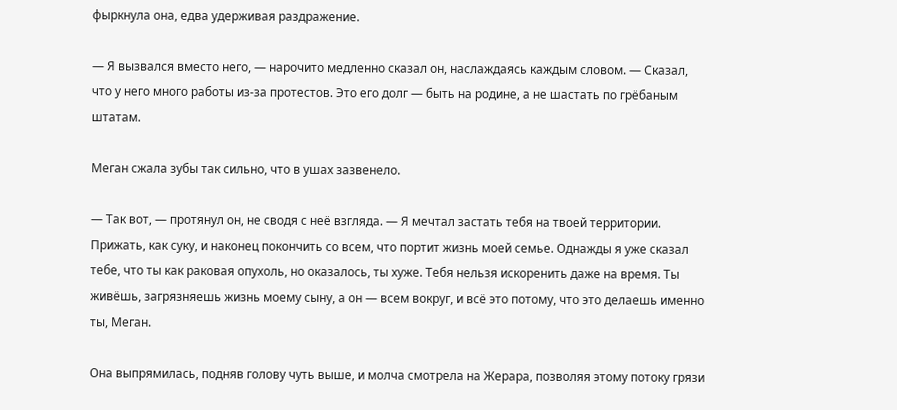фыркнула она, едва удерживая раздражение.

— Я вызвался вместо него, — нарочито медленно сказал он, наслаждаясь каждым словом. — Сказал, что у него много работы из-за протестов. Это его долг — быть на родине, а не шастать по грёбаным штатам.

Меган сжала зубы так сильно, что в ушах зазвенело.

— Так вот, — протянул он, не сводя с неё взгляда. — Я мечтал застать тебя на твоей территории. Прижать, как суку, и наконец покончить со всем, что портит жизнь моей семье. Однажды я уже сказал тебе, что ты как раковая опухоль, но оказалось, ты хуже. Тебя нельзя искоренить даже на время. Ты живёшь, загрязняешь жизнь моему сыну, а он — всем вокруг, и всё это потому, что это делаешь именно ты, Меган.

Она выпрямилась, подняв голову чуть выше, и молча смотрела на Жерара, позволяя этому потоку грязи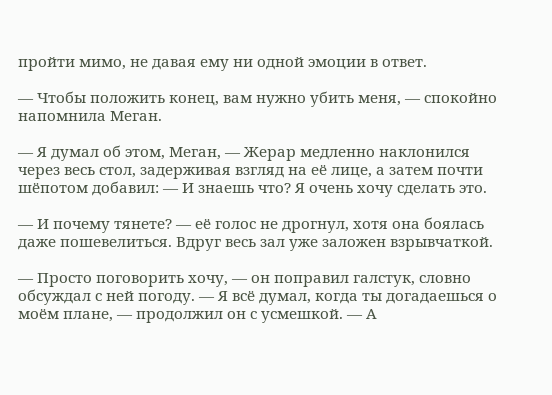пройти мимо, не давая ему ни одной эмоции в ответ.

— Чтобы положить конец, вам нужно убить меня, — спокойно напомнила Меган.

— Я думал об этом, Меган, — Жерар медленно наклонился через весь стол, задерживая взгляд на её лице, а затем почти шёпотом добавил: — И знаешь что? Я очень хочу сделать это.

— И почему тянете? — её голос не дрогнул, хотя она боялась даже пошевелиться. Вдруг весь зал уже заложен взрывчаткой.

— Просто поговорить хочу, — он поправил галстук, словно обсуждал с ней погоду. — Я всё думал, когда ты догадаешься о моём плане, — продолжил он с усмешкой. — А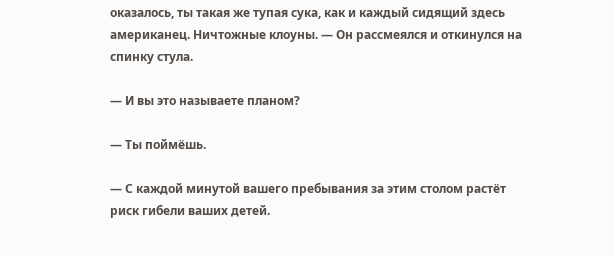оказалось, ты такая же тупая сука, как и каждый сидящий здесь американец. Ничтожные клоуны. — Он рассмеялся и откинулся на спинку стула.

— И вы это называете планом?

— Ты поймёшь.

— С каждой минутой вашего пребывания за этим столом растёт риск гибели ваших детей.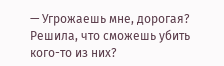— Угрожаешь мне, дорогая? Решила, что сможешь убить кого-то из них?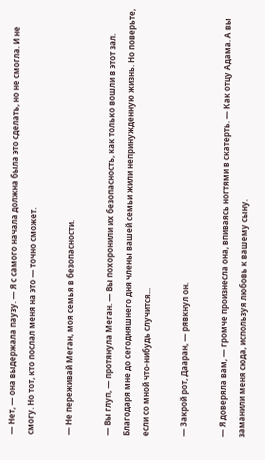— Нет, — она выдержала паузу. — Я с самого начала должна была это сделать, но не смогла. И не смогу. Но тот, кто послал меня на это — точно сможет.

— Не переживай Меган, моя семья в безопасности.

— Вы глуп, — протянула Меган. — Вы похоронили их безопасность, как только вошли в этот зал. Благодаря мне до сегодняшнего дня члены вашей семьи жили непринужденную жизнь. Но поверьте, если со мной что-нибудь случится...

— Закрой рот, Дааран, — рявкнул он.

— Я доверяла вам, — громче произнесла она, впиваясь ногтями в скатерть. — Как отцу Адама. А вы заманили меня сюда, используя любовь к вашему сыну.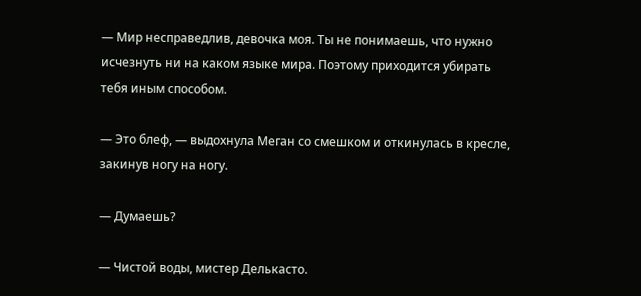— Мир несправедлив, девочка моя. Ты не понимаешь, что нужно исчезнуть ни на каком языке мира. Поэтому приходится убирать тебя иным способом.

— Это блеф, — выдохнула Меган со смешком и откинулась в кресле, закинув ногу на ногу.

— Думаешь?

— Чистой воды, мистер Делькасто.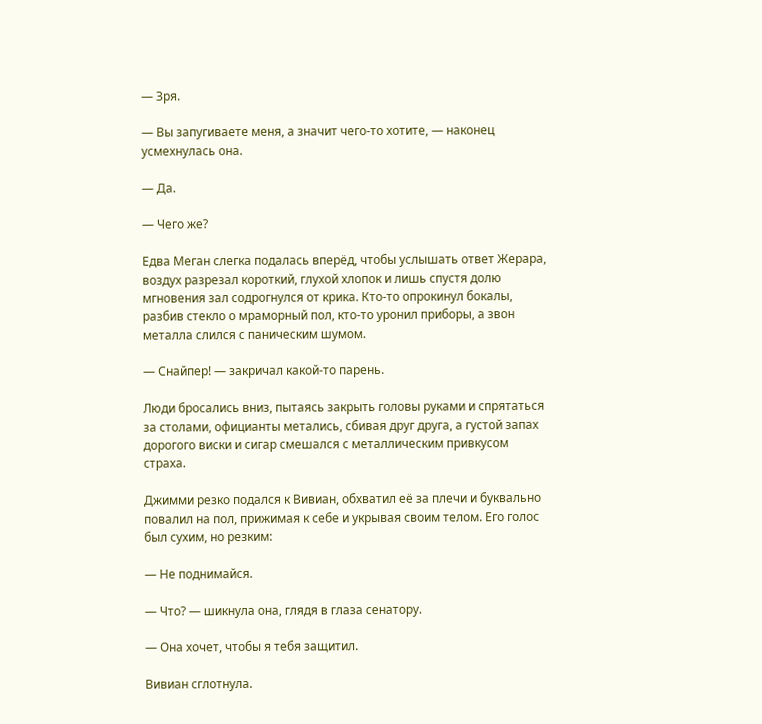— Зря.

— Вы запугиваете меня, а значит чего-то хотите, — наконец усмехнулась она.

— Да.

— Чего же?

Едва Меган слегка подалась вперёд, чтобы услышать ответ Жерара, воздух разрезал короткий, глухой хлопок и лишь спустя долю мгновения зал содрогнулся от крика. Кто-то опрокинул бокалы, разбив стекло о мраморный пол, кто-то уронил приборы, а звон металла слился с паническим шумом.

— Снайпер! — закричал какой-то парень.

Люди бросались вниз, пытаясь закрыть головы руками и спрятаться за столами, официанты метались, сбивая друг друга, а густой запах дорогого виски и сигар смешался с металлическим привкусом страха.

Джимми резко подался к Вивиан, обхватил её за плечи и буквально повалил на пол, прижимая к себе и укрывая своим телом. Его голос был сухим, но резким:

— Не поднимайся.

— Что? — шикнула она, глядя в глаза сенатору.

— Она хочет, чтобы я тебя защитил.

Вивиан сглотнула.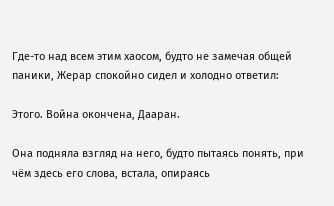Где-то над всем этим хаосом, будто не замечая общей паники, Жерар спокойно сидел и холодно ответил:

Этого. Война окончена, Дааран.

Она подняла взгляд на него, будто пытаясь понять, при чём здесь его слова, встала, опираясь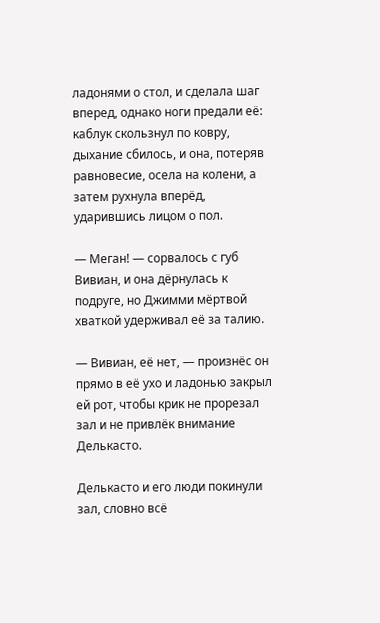ладонями о стол, и сделала шаг вперед, однако ноги предали её: каблук скользнул по ковру, дыхание сбилось, и она, потеряв равновесие, осела на колени, а затем рухнула вперёд, ударившись лицом о пол.

— Меган! — сорвалось с губ Вивиан, и она дёрнулась к подруге, но Джимми мёртвой хваткой удерживал её за талию.

— Вивиан, её нет, — произнёс он прямо в её ухо и ладонью закрыл ей рот, чтобы крик не прорезал зал и не привлёк внимание Делькасто.

Делькасто и его люди покинули зал, словно всё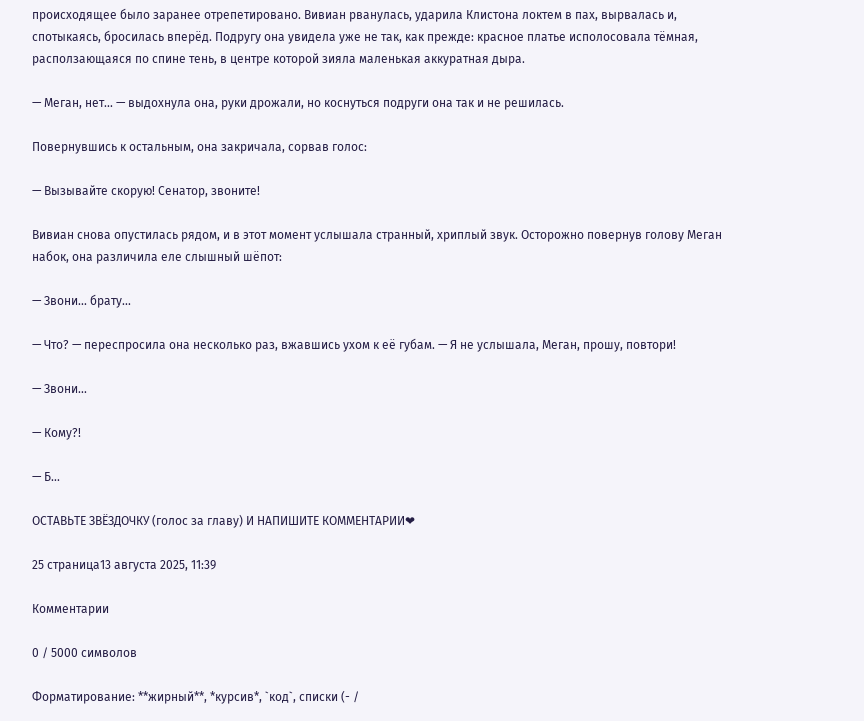происходящее было заранее отрепетировано. Вивиан рванулась, ударила Клистона локтем в пах, вырвалась и, спотыкаясь, бросилась вперёд. Подругу она увидела уже не так, как прежде: красное платье исполосовала тёмная, расползающаяся по спине тень, в центре которой зияла маленькая аккуратная дыра.

— Меган, нет... — выдохнула она, руки дрожали, но коснуться подруги она так и не решилась.

Повернувшись к остальным, она закричала, сорвав голос:

— Вызывайте скорую! Сенатор, звоните!

Вивиан снова опустилась рядом, и в этот момент услышала странный, хриплый звук. Осторожно повернув голову Меган набок, она различила еле слышный шёпот:

— Звони... брату...

— Что? — переспросила она несколько раз, вжавшись ухом к её губам. — Я не услышала, Меган, прошу, повтори!

— Звони...

— Кому?!

— Б...

ОСТАВЬТЕ ЗВЁЗДОЧКУ (голос за главу) И НАПИШИТЕ КОММЕНТАРИИ❤

25 страница13 августа 2025, 11:39

Комментарии

0 / 5000 символов

Форматирование: **жирный**, *курсив*, `код`, списки (- /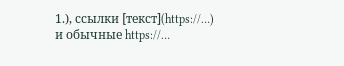1.), ссылки [текст](https://…) и обычные https://…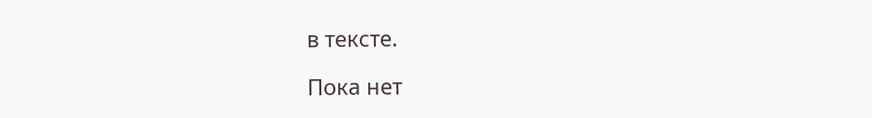в тексте.

Пока нет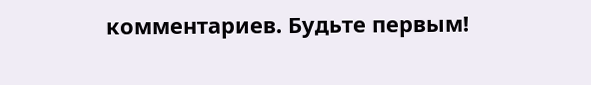комментариев. Будьте первым!